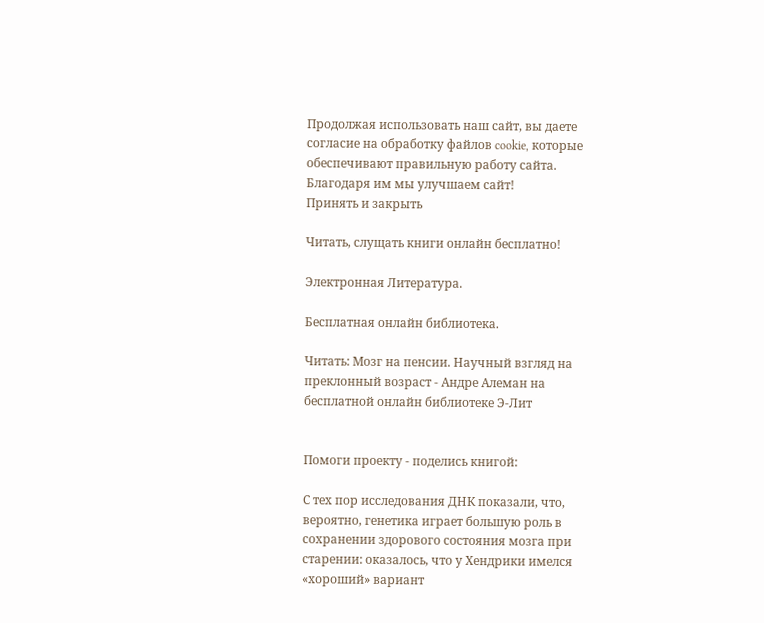Продолжая использовать наш сайт, вы даете согласие на обработку файлов cookie, которые обеспечивают правильную работу сайта. Благодаря им мы улучшаем сайт!
Принять и закрыть

Читать, слущать книги онлайн бесплатно!

Электронная Литература.

Бесплатная онлайн библиотека.

Читать: Мозг на пенсии. Научный взгляд на преклонный возраст - Андре Алеман на бесплатной онлайн библиотеке Э-Лит


Помоги проекту - поделись книгой:

С тех пор исследования ДНК показали, что, вероятно, генетика играет большую роль в сохранении здорового состояния мозга при старении: оказалось, что у Хендрики имелся «хороший» вариант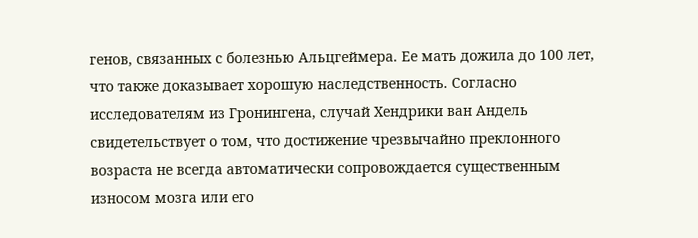генов, связанных с болезнью Альцгеймера. Ее мать дожила до 100 лет, что также доказывает хорошую наследственность. Согласно исследователям из Гронингена, случай Хендрики ван Андель свидетельствует о том, что достижение чрезвычайно преклонного возраста не всегда автоматически сопровождается существенным износом мозга или его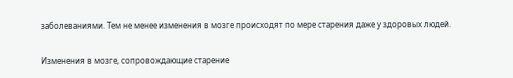заболеваниями. Тем не менее изменения в мозге происходят по мере старения даже у здоровых людей.

Изменения в мозге, сопровождающие старение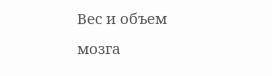Вес и объем мозга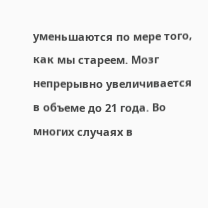уменьшаются по мере того, как мы стареем. Мозг непрерывно увеличивается в объеме до 21 года. Во многих случаях в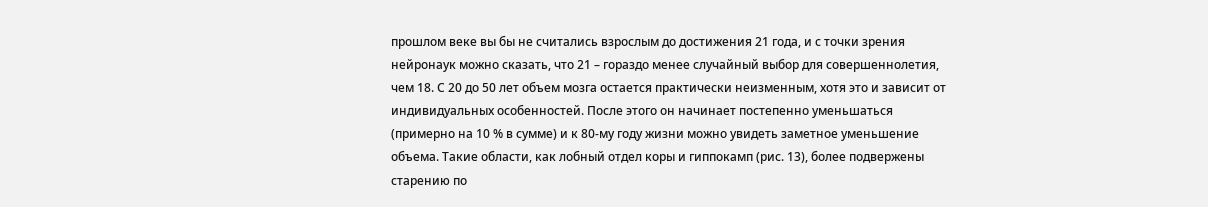прошлом веке вы бы не считались взрослым до достижения 21 года, и с точки зрения нейронаук можно сказать, что 21 – гораздо менее случайный выбор для совершеннолетия, чем 18. С 20 до 50 лет объем мозга остается практически неизменным, хотя это и зависит от индивидуальных особенностей. После этого он начинает постепенно уменьшаться (примерно на 10 % в сумме) и к 80-му году жизни можно увидеть заметное уменьшение объема. Такие области, как лобный отдел коры и гиппокамп (рис. 13), более подвержены старению по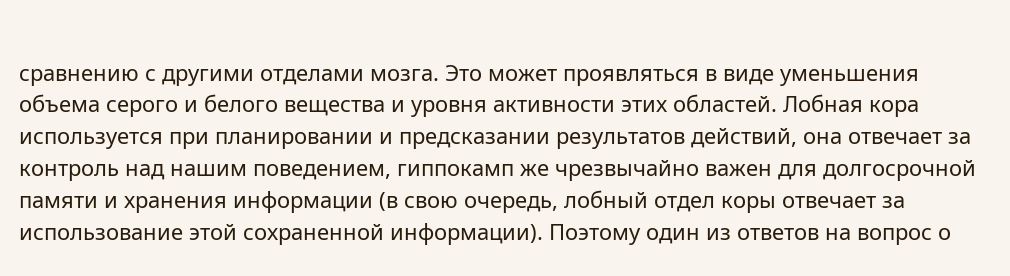сравнению с другими отделами мозга. Это может проявляться в виде уменьшения объема серого и белого вещества и уровня активности этих областей. Лобная кора используется при планировании и предсказании результатов действий, она отвечает за контроль над нашим поведением, гиппокамп же чрезвычайно важен для долгосрочной памяти и хранения информации (в свою очередь, лобный отдел коры отвечает за использование этой сохраненной информации). Поэтому один из ответов на вопрос о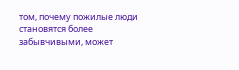том, почему пожилые люди становятся более забывчивыми, может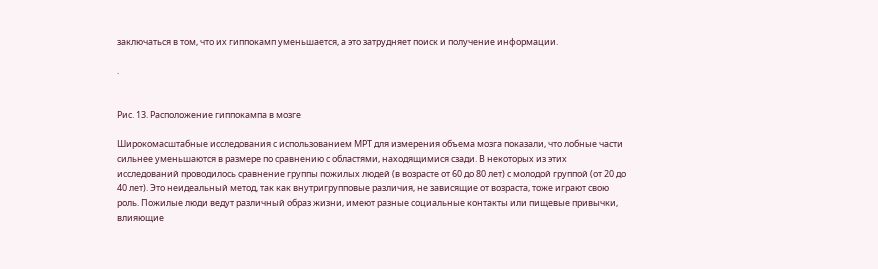заключаться в том, что их гиппокамп уменьшается, а это затрудняет поиск и получение информации.

.


Рис. 13. Расположение гиппокампа в мозге

Широкомасштабные исследования с использованием МРТ для измерения объема мозга показали, что лобные части сильнее уменьшаются в размере по сравнению с областями, находящимися сзади. В некоторых из этих исследований проводилось сравнение группы пожилых людей (в возрасте от 60 до 80 лет) с молодой группой (от 20 до 40 лет). Это неидеальный метод, так как внутригрупповые различия, не зависящие от возраста, тоже играют свою роль. Пожилые люди ведут различный образ жизни, имеют разные социальные контакты или пищевые привычки, влияющие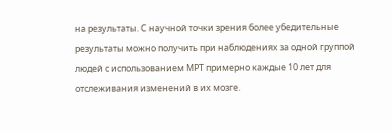на результаты. С научной точки зрения более убедительные результаты можно получить при наблюдениях за одной группой людей с использованием МРТ примерно каждые 10 лет для отслеживания изменений в их мозге.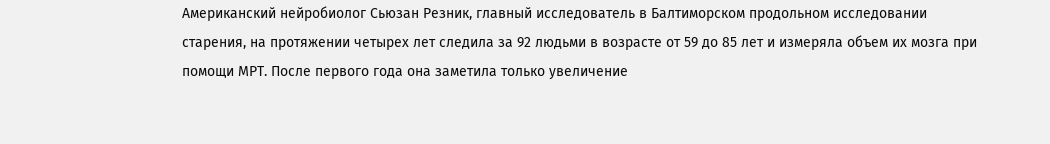Американский нейробиолог Сьюзан Резник, главный исследователь в Балтиморском продольном исследовании старения, на протяжении четырех лет следила за 92 людьми в возрасте от 59 до 85 лет и измеряла объем их мозга при помощи МРТ. После первого года она заметила только увеличение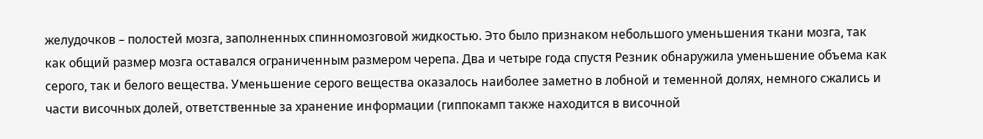желудочков – полостей мозга, заполненных спинномозговой жидкостью. Это было признаком небольшого уменьшения ткани мозга, так как общий размер мозга оставался ограниченным размером черепа. Два и четыре года спустя Резник обнаружила уменьшение объема как серого, так и белого вещества. Уменьшение серого вещества оказалось наиболее заметно в лобной и теменной долях, немного сжались и части височных долей, ответственные за хранение информации (гиппокамп также находится в височной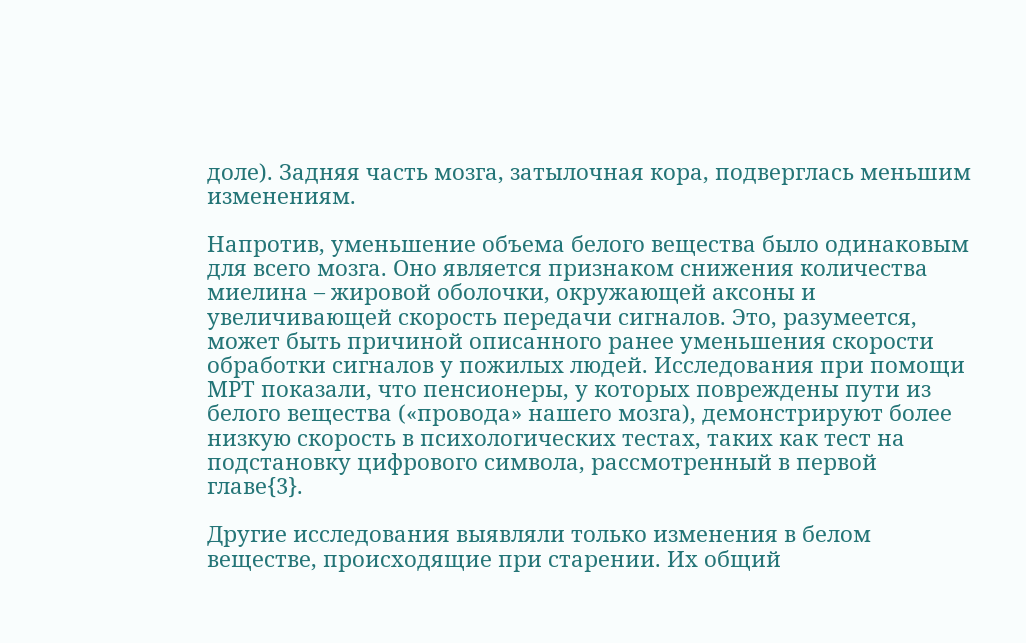доле). Задняя часть мозга, затылочная кора, подверглась меньшим изменениям.

Напротив, уменьшение объема белого вещества было одинаковым для всего мозга. Оно является признаком снижения количества миелина – жировой оболочки, окружающей аксоны и увеличивающей скорость передачи сигналов. Это, разумеется, может быть причиной описанного ранее уменьшения скорости обработки сигналов у пожилых людей. Исследования при помощи МРТ показали, что пенсионеры, у которых повреждены пути из белого вещества («провода» нашего мозга), демонстрируют более низкую скорость в психологических тестах, таких как тест на подстановку цифрового символа, рассмотренный в первой главе{3}.

Другие исследования выявляли только изменения в белом веществе, происходящие при старении. Их общий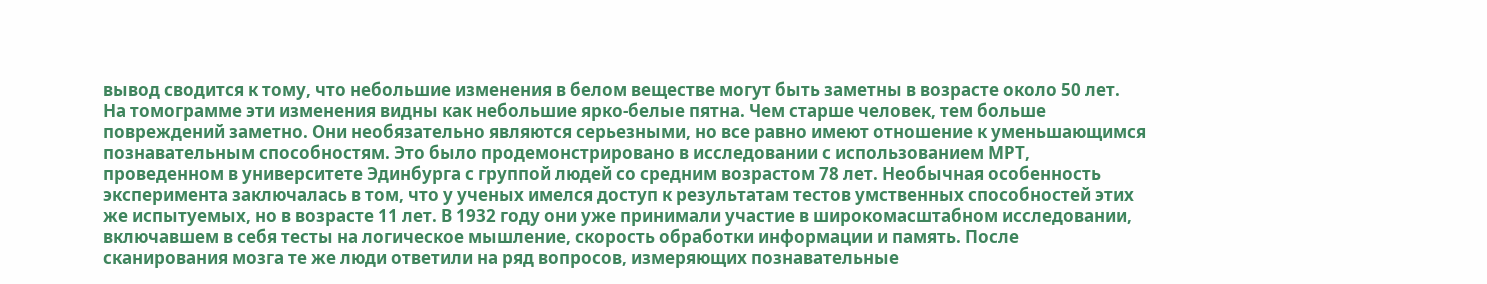вывод сводится к тому, что небольшие изменения в белом веществе могут быть заметны в возрасте около 50 лет. На томограмме эти изменения видны как небольшие ярко-белые пятна. Чем старше человек, тем больше повреждений заметно. Они необязательно являются серьезными, но все равно имеют отношение к уменьшающимся познавательным способностям. Это было продемонстрировано в исследовании с использованием МРТ, проведенном в университете Эдинбурга с группой людей со средним возрастом 78 лет. Необычная особенность эксперимента заключалась в том, что у ученых имелся доступ к результатам тестов умственных способностей этих же испытуемых, но в возрасте 11 лет. В 1932 году они уже принимали участие в широкомасштабном исследовании, включавшем в себя тесты на логическое мышление, скорость обработки информации и память. После сканирования мозга те же люди ответили на ряд вопросов, измеряющих познавательные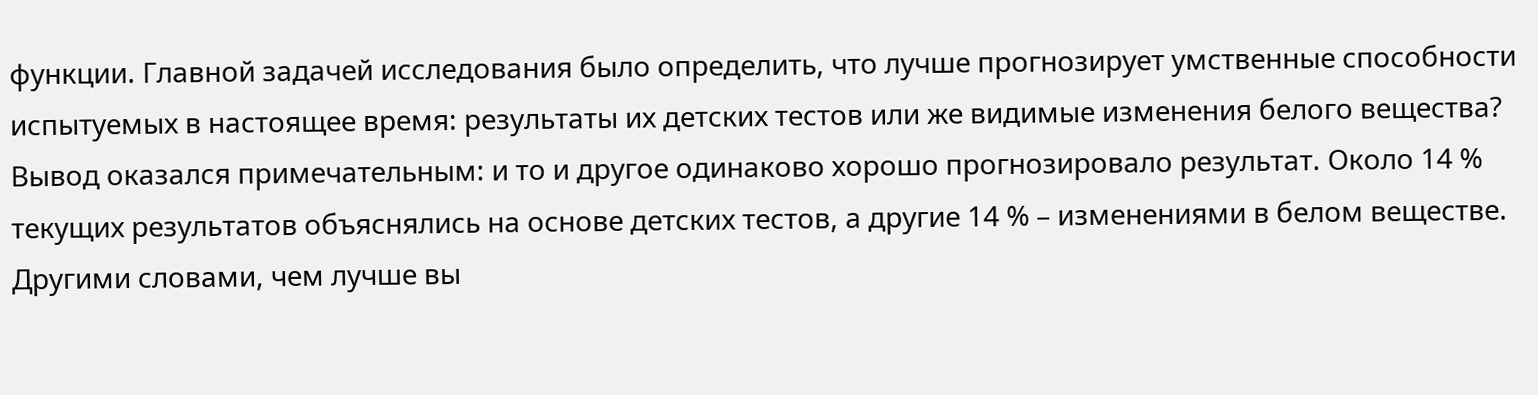функции. Главной задачей исследования было определить, что лучше прогнозирует умственные способности испытуемых в настоящее время: результаты их детских тестов или же видимые изменения белого вещества? Вывод оказался примечательным: и то и другое одинаково хорошо прогнозировало результат. Около 14 % текущих результатов объяснялись на основе детских тестов, а другие 14 % – изменениями в белом веществе. Другими словами, чем лучше вы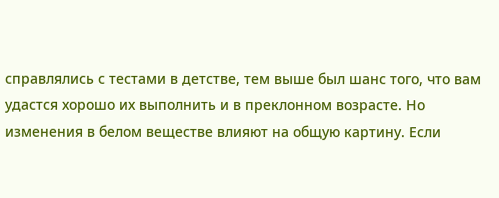справлялись с тестами в детстве, тем выше был шанс того, что вам удастся хорошо их выполнить и в преклонном возрасте. Но изменения в белом веществе влияют на общую картину. Если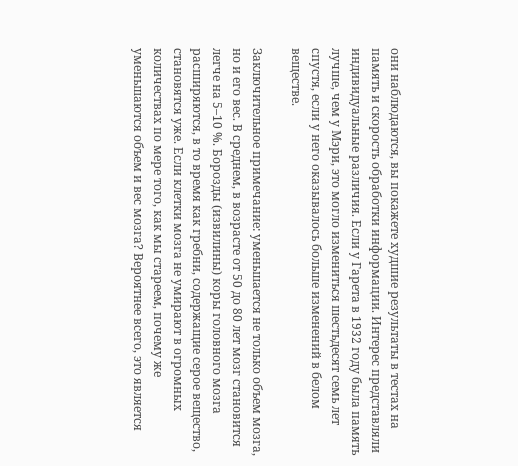они наблюдаются, вы покажете худшие результаты в тестах на память и скорость обработки информации. Интерес представляли индивидуальные различия. Если у Гарета в 1932 году была память лучше, чем у Мэри, это могло измениться шестьдесят семь лет спустя, если у него оказывалось больше изменений в белом веществе.

Заключительное примечание: уменьшается не только объем мозга, но и его вес. В среднем, в возрасте от 50 до 80 лет мозг становится легче на 5–10 %. Борозды (извилины) коры головного мозга расширяются, в то время как гребни, содержащие серое вещество, становятся уже. Если клетки мозга не умирают в огромных количествах по мере того, как мы стареем, почему же уменьшаются объем и вес мозга? Вероятнее всего, это является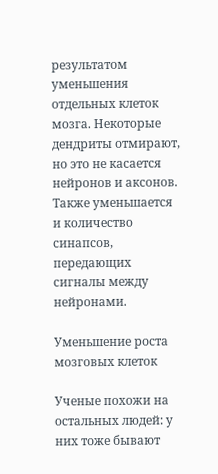результатом уменьшения отдельных клеток мозга. Некоторые дендриты отмирают, но это не касается нейронов и аксонов. Также уменьшается и количество синапсов, передающих сигналы между нейронами.

Уменьшение роста мозговых клеток

Ученые похожи на остальных людей: у них тоже бывают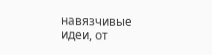навязчивые идеи, от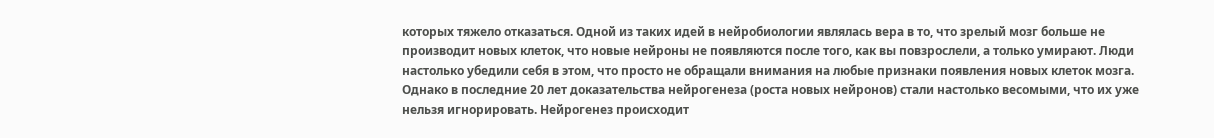которых тяжело отказаться. Одной из таких идей в нейробиологии являлась вера в то, что зрелый мозг больше не производит новых клеток, что новые нейроны не появляются после того, как вы повзрослели, а только умирают. Люди настолько убедили себя в этом, что просто не обращали внимания на любые признаки появления новых клеток мозга. Однако в последние 20 лет доказательства нейрогенеза (роста новых нейронов) стали настолько весомыми, что их уже нельзя игнорировать. Нейрогенез происходит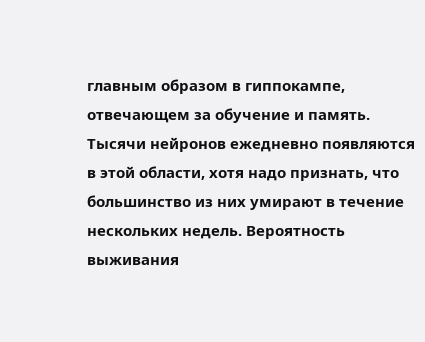главным образом в гиппокампе, отвечающем за обучение и память. Тысячи нейронов ежедневно появляются в этой области, хотя надо признать, что большинство из них умирают в течение нескольких недель. Вероятность выживания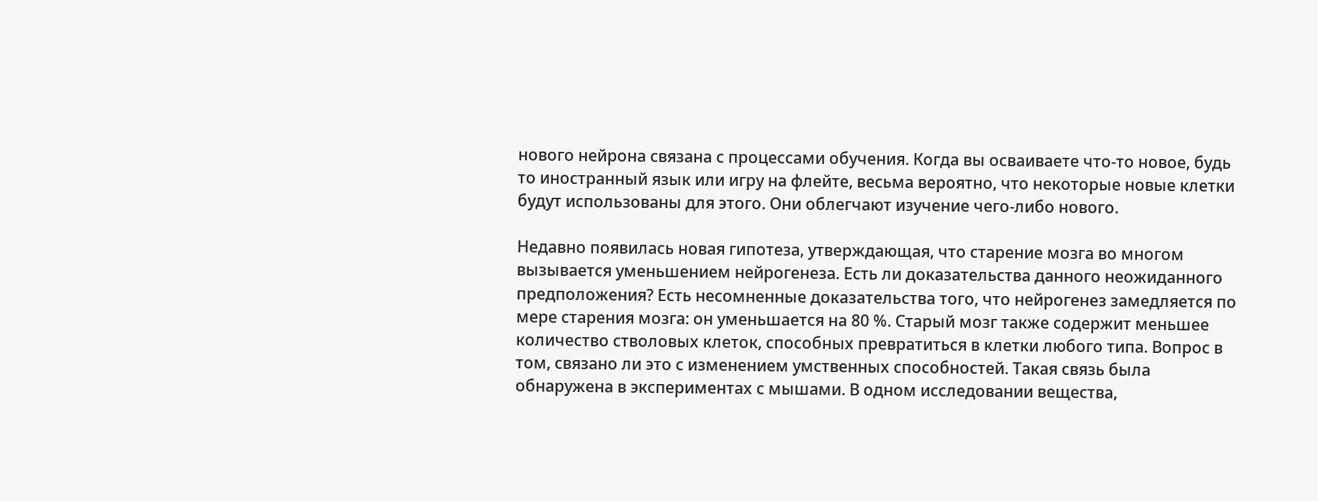нового нейрона связана с процессами обучения. Когда вы осваиваете что-то новое, будь то иностранный язык или игру на флейте, весьма вероятно, что некоторые новые клетки будут использованы для этого. Они облегчают изучение чего-либо нового.

Недавно появилась новая гипотеза, утверждающая, что старение мозга во многом вызывается уменьшением нейрогенеза. Есть ли доказательства данного неожиданного предположения? Есть несомненные доказательства того, что нейрогенез замедляется по мере старения мозга: он уменьшается на 80 %. Старый мозг также содержит меньшее количество стволовых клеток, способных превратиться в клетки любого типа. Вопрос в том, связано ли это с изменением умственных способностей. Такая связь была обнаружена в экспериментах с мышами. В одном исследовании вещества,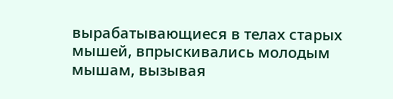вырабатывающиеся в телах старых мышей, впрыскивались молодым мышам, вызывая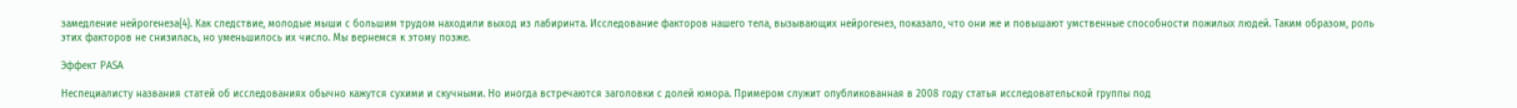замедление нейрогенеза{4}. Как следствие, молодые мыши с большим трудом находили выход из лабиринта. Исследование факторов нашего тела, вызывающих нейрогенез, показало, что они же и повышают умственные способности пожилых людей. Таким образом, роль этих факторов не снизилась, но уменьшилось их число. Мы вернемся к этому позже.

Эффект PASA

Неспециалисту названия статей об исследованиях обычно кажутся сухими и скучными. Но иногда встречаются заголовки с долей юмора. Примером служит опубликованная в 2008 году статья исследовательской группы под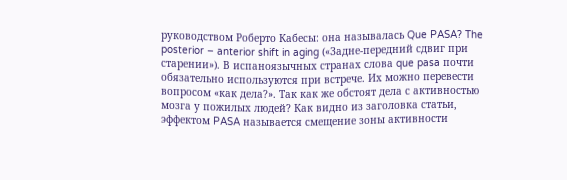руководством Роберто Кабесы: она называлась Que PASA? The posterior – anterior shift in aging («Задне-передний сдвиг при старении»). В испаноязычных странах слова que pasa почти обязательно используются при встрече. Их можно перевести вопросом «как дела?». Так как же обстоят дела с активностью мозга у пожилых людей? Как видно из заголовка статьи, эффектом PASA называется смещение зоны активности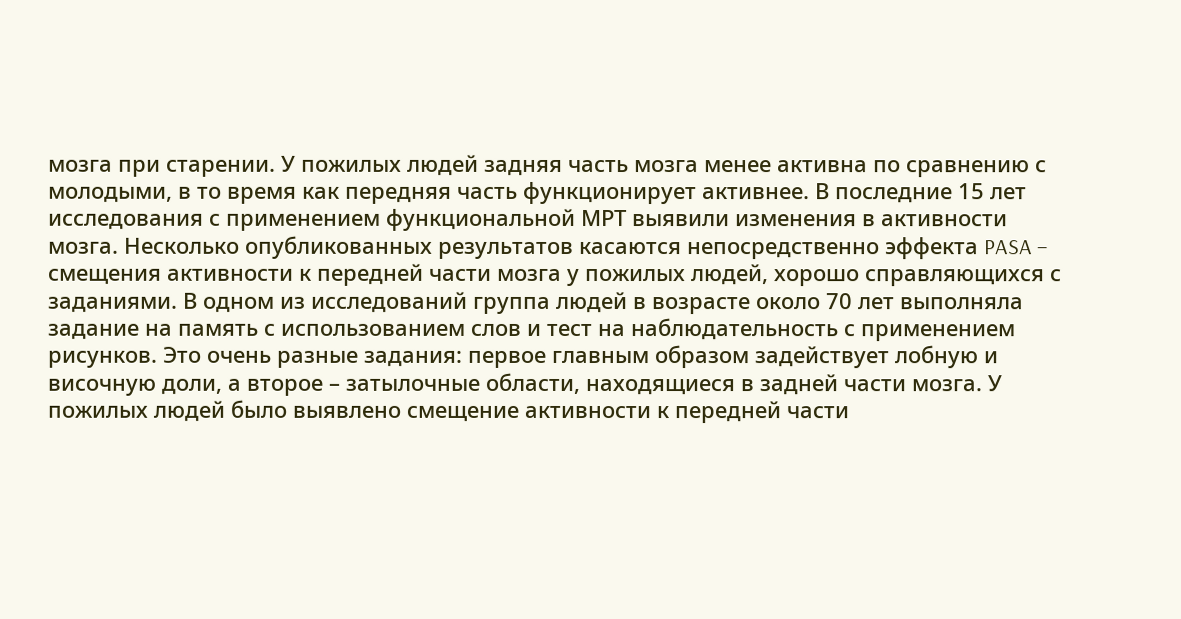мозга при старении. У пожилых людей задняя часть мозга менее активна по сравнению с молодыми, в то время как передняя часть функционирует активнее. В последние 15 лет исследования с применением функциональной МРТ выявили изменения в активности мозга. Несколько опубликованных результатов касаются непосредственно эффекта PASA – смещения активности к передней части мозга у пожилых людей, хорошо справляющихся с заданиями. В одном из исследований группа людей в возрасте около 70 лет выполняла задание на память с использованием слов и тест на наблюдательность с применением рисунков. Это очень разные задания: первое главным образом задействует лобную и височную доли, а второе – затылочные области, находящиеся в задней части мозга. У пожилых людей было выявлено смещение активности к передней части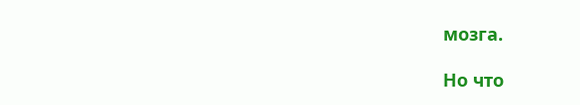мозга.

Но что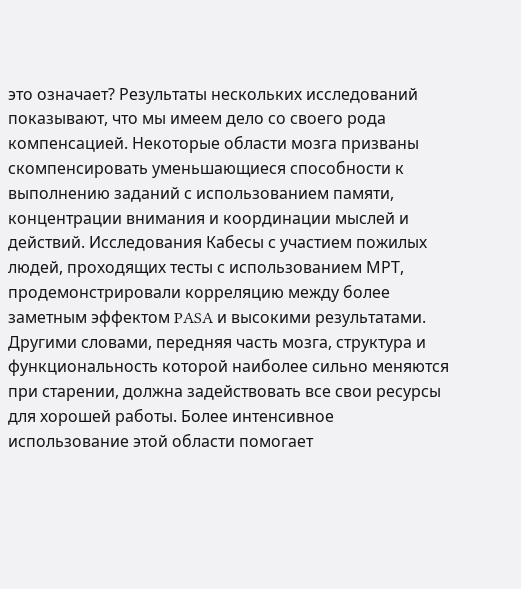это означает? Результаты нескольких исследований показывают, что мы имеем дело со своего рода компенсацией. Некоторые области мозга призваны скомпенсировать уменьшающиеся способности к выполнению заданий с использованием памяти, концентрации внимания и координации мыслей и действий. Исследования Кабесы с участием пожилых людей, проходящих тесты с использованием МРТ, продемонстрировали корреляцию между более заметным эффектом PASA и высокими результатами. Другими словами, передняя часть мозга, структура и функциональность которой наиболее сильно меняются при старении, должна задействовать все свои ресурсы для хорошей работы. Более интенсивное использование этой области помогает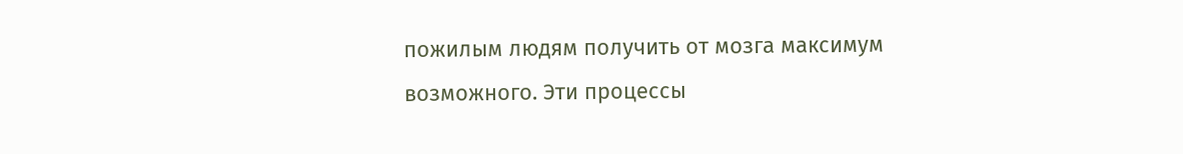пожилым людям получить от мозга максимум возможного. Эти процессы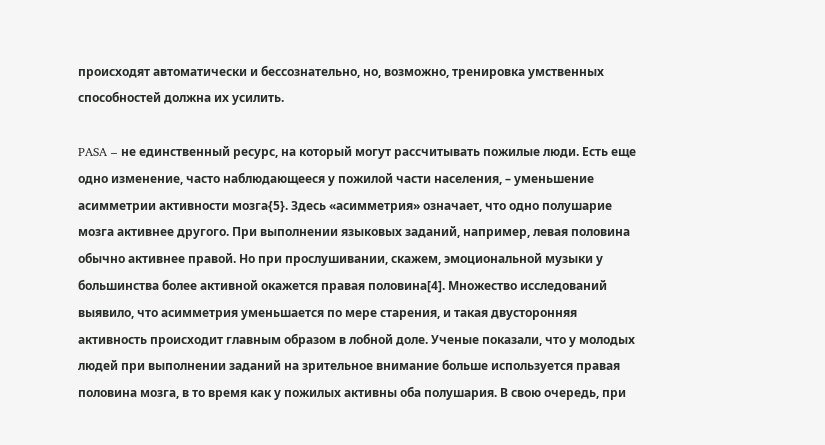происходят автоматически и бессознательно, но, возможно, тренировка умственных способностей должна их усилить.

PASA – не единственный ресурс, на который могут рассчитывать пожилые люди. Есть еще одно изменение, часто наблюдающееся у пожилой части населения, – уменьшение асимметрии активности мозга{5}. Здесь «асимметрия» означает, что одно полушарие мозга активнее другого. При выполнении языковых заданий, например, левая половина обычно активнее правой. Но при прослушивании, скажем, эмоциональной музыки у большинства более активной окажется правая половина[4]. Множество исследований выявило, что асимметрия уменьшается по мере старения, и такая двусторонняя активность происходит главным образом в лобной доле. Ученые показали, что у молодых людей при выполнении заданий на зрительное внимание больше используется правая половина мозга, в то время как у пожилых активны оба полушария. В свою очередь, при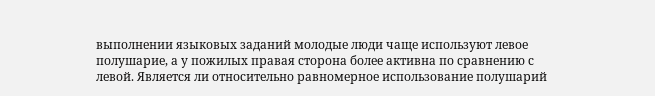выполнении языковых заданий молодые люди чаще используют левое полушарие, а у пожилых правая сторона более активна по сравнению с левой. Является ли относительно равномерное использование полушарий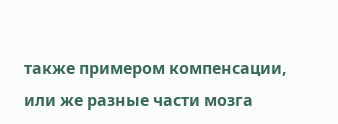также примером компенсации, или же разные части мозга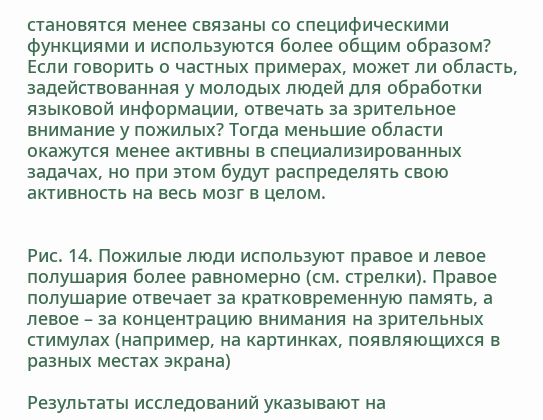становятся менее связаны со специфическими функциями и используются более общим образом? Если говорить о частных примерах, может ли область, задействованная у молодых людей для обработки языковой информации, отвечать за зрительное внимание у пожилых? Тогда меньшие области окажутся менее активны в специализированных задачах, но при этом будут распределять свою активность на весь мозг в целом.


Рис. 14. Пожилые люди используют правое и левое полушария более равномерно (см. стрелки). Правое полушарие отвечает за кратковременную память, а левое – за концентрацию внимания на зрительных стимулах (например, на картинках, появляющихся в разных местах экрана)

Результаты исследований указывают на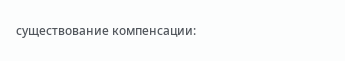существование компенсации: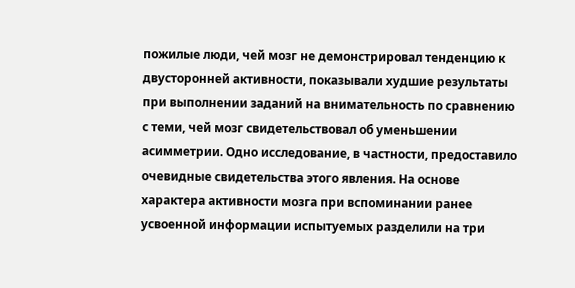пожилые люди, чей мозг не демонстрировал тенденцию к двусторонней активности, показывали худшие результаты при выполнении заданий на внимательность по сравнению с теми, чей мозг свидетельствовал об уменьшении асимметрии. Одно исследование, в частности, предоставило очевидные свидетельства этого явления. На основе характера активности мозга при вспоминании ранее усвоенной информации испытуемых разделили на три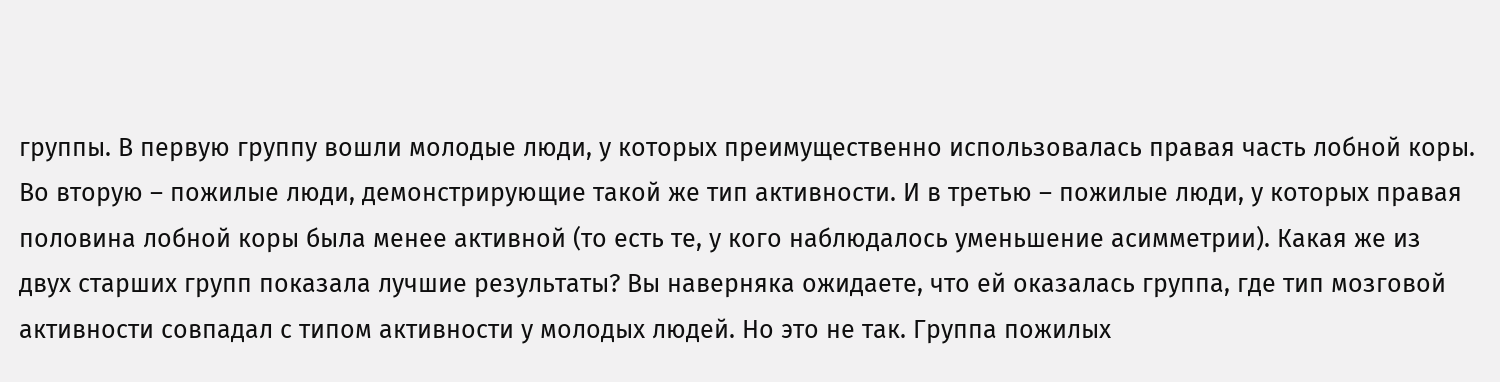группы. В первую группу вошли молодые люди, у которых преимущественно использовалась правая часть лобной коры. Во вторую – пожилые люди, демонстрирующие такой же тип активности. И в третью – пожилые люди, у которых правая половина лобной коры была менее активной (то есть те, у кого наблюдалось уменьшение асимметрии). Какая же из двух старших групп показала лучшие результаты? Вы наверняка ожидаете, что ей оказалась группа, где тип мозговой активности совпадал с типом активности у молодых людей. Но это не так. Группа пожилых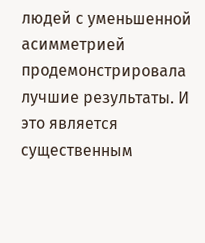людей с уменьшенной асимметрией продемонстрировала лучшие результаты. И это является существенным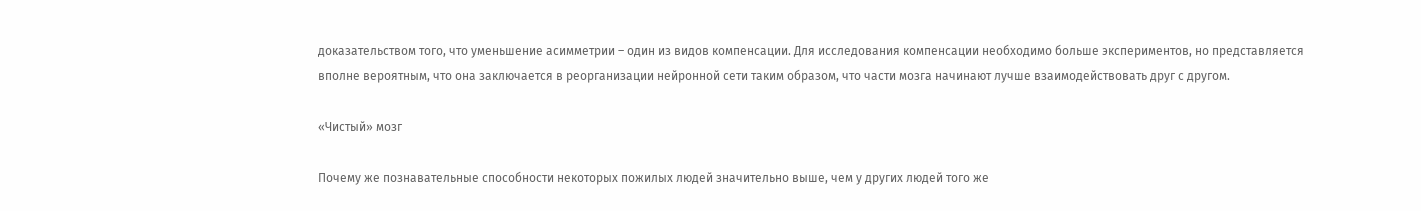доказательством того, что уменьшение асимметрии – один из видов компенсации. Для исследования компенсации необходимо больше экспериментов, но представляется вполне вероятным, что она заключается в реорганизации нейронной сети таким образом, что части мозга начинают лучше взаимодействовать друг с другом.

«Чистый» мозг

Почему же познавательные способности некоторых пожилых людей значительно выше, чем у других людей того же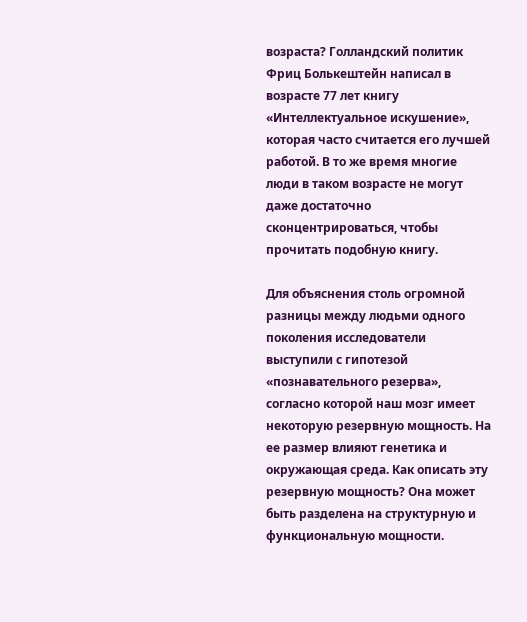возраста? Голландский политик Фриц Болькештейн написал в возрасте 77 лет книгу «Интеллектуальное искушение», которая часто считается его лучшей работой. В то же время многие люди в таком возрасте не могут даже достаточно сконцентрироваться, чтобы прочитать подобную книгу.

Для объяснения столь огромной разницы между людьми одного поколения исследователи выступили с гипотезой «познавательного резерва», согласно которой наш мозг имеет некоторую резервную мощность. На ее размер влияют генетика и окружающая среда. Как описать эту резервную мощность? Она может быть разделена на структурную и функциональную мощности.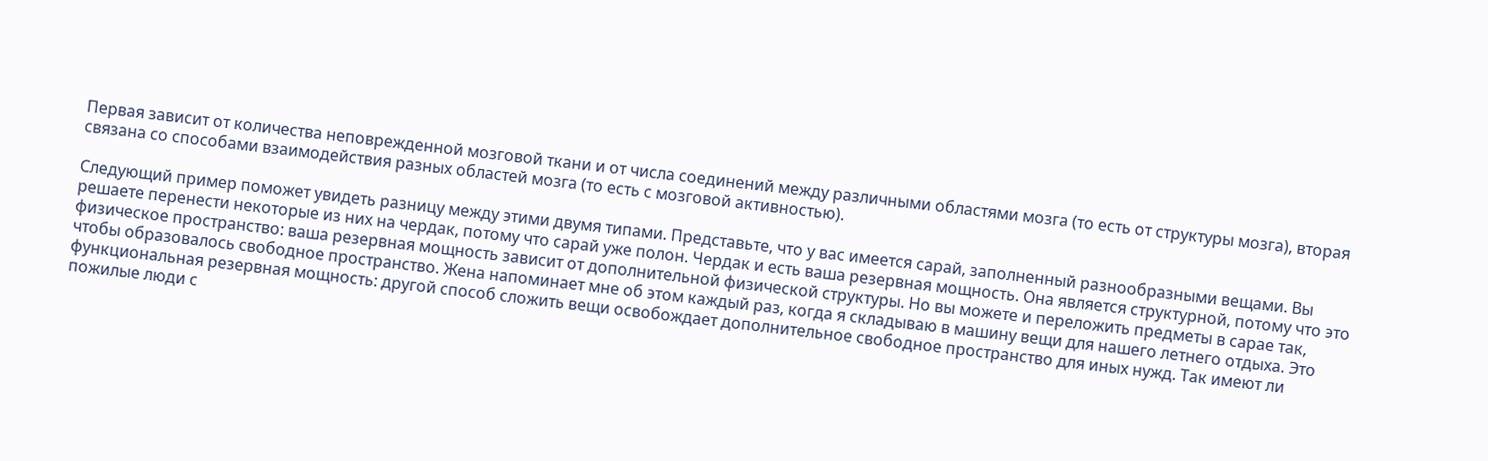Первая зависит от количества неповрежденной мозговой ткани и от числа соединений между различными областями мозга (то есть от структуры мозга), вторая связана со способами взаимодействия разных областей мозга (то есть с мозговой активностью).

Следующий пример поможет увидеть разницу между этими двумя типами. Представьте, что у вас имеется сарай, заполненный разнообразными вещами. Вы решаете перенести некоторые из них на чердак, потому что сарай уже полон. Чердак и есть ваша резервная мощность. Она является структурной, потому что это физическое пространство: ваша резервная мощность зависит от дополнительной физической структуры. Но вы можете и переложить предметы в сарае так, чтобы образовалось свободное пространство. Жена напоминает мне об этом каждый раз, когда я складываю в машину вещи для нашего летнего отдыха. Это функциональная резервная мощность: другой способ сложить вещи освобождает дополнительное свободное пространство для иных нужд. Так имеют ли пожилые люди с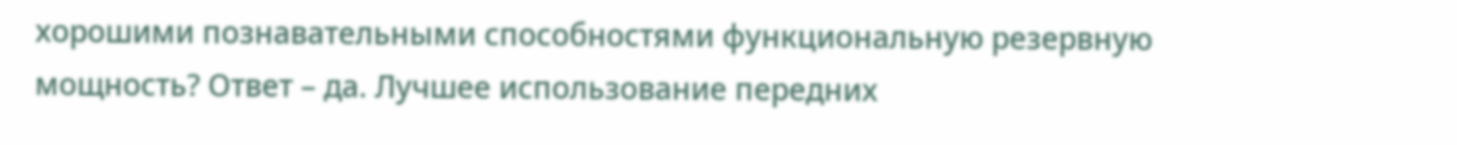хорошими познавательными способностями функциональную резервную мощность? Ответ – да. Лучшее использование передних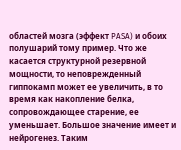областей мозга (эффект PASA) и обоих полушарий тому пример. Что же касается структурной резервной мощности, то неповрежденный гиппокамп может ее увеличить, в то время как накопление белка, сопровождающее старение, ее уменьшает. Большое значение имеет и нейрогенез. Таким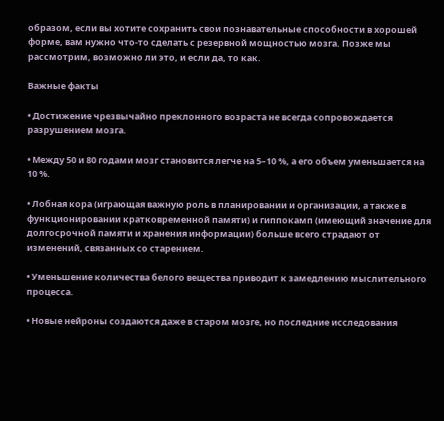образом, если вы хотите сохранить свои познавательные способности в хорошей форме, вам нужно что-то сделать с резервной мощностью мозга. Позже мы рассмотрим, возможно ли это, и если да, то как.

Важные факты

• Достижение чрезвычайно преклонного возраста не всегда сопровождается разрушением мозга.

• Между 50 и 80 годами мозг становится легче на 5–10 %, а его объем уменьшается на 10 %.

• Лобная кора (играющая важную роль в планировании и организации, а также в функционировании кратковременной памяти) и гиппокамп (имеющий значение для долгосрочной памяти и хранения информации) больше всего страдают от изменений, связанных со старением.

• Уменьшение количества белого вещества приводит к замедлению мыслительного процесса.

• Новые нейроны создаются даже в старом мозге, но последние исследования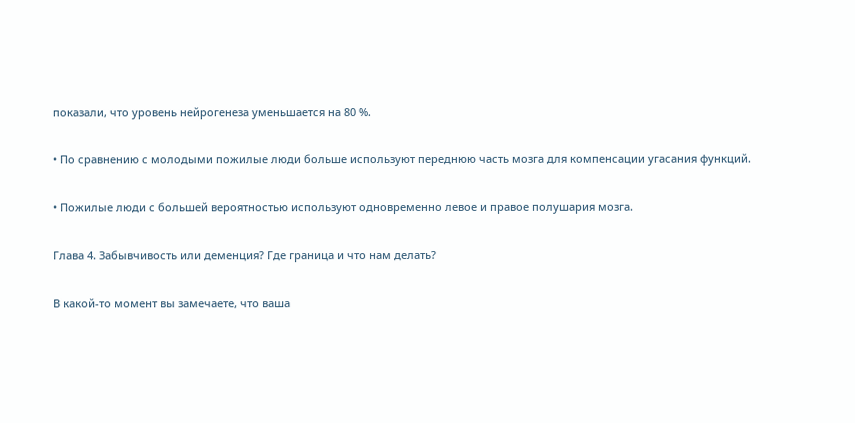показали, что уровень нейрогенеза уменьшается на 80 %.

• По сравнению с молодыми пожилые люди больше используют переднюю часть мозга для компенсации угасания функций.

• Пожилые люди с большей вероятностью используют одновременно левое и правое полушария мозга.

Глава 4. Забывчивость или деменция? Где граница и что нам делать?

В какой-то момент вы замечаете, что ваша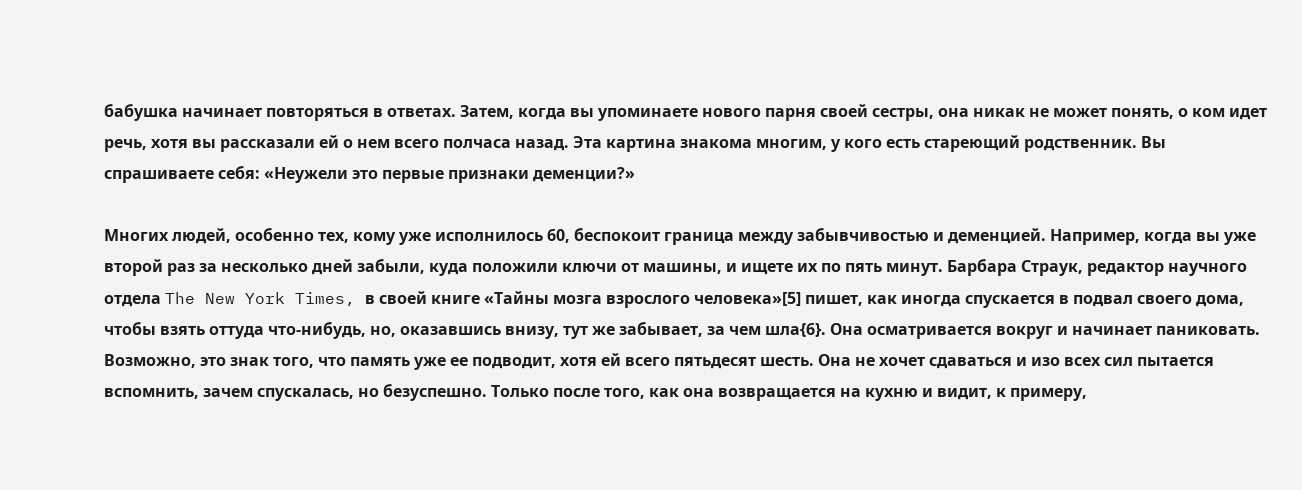бабушка начинает повторяться в ответах. Затем, когда вы упоминаете нового парня своей сестры, она никак не может понять, о ком идет речь, хотя вы рассказали ей о нем всего полчаса назад. Эта картина знакома многим, у кого есть стареющий родственник. Вы спрашиваете себя: «Неужели это первые признаки деменции?»

Многих людей, особенно тех, кому уже исполнилось 60, беспокоит граница между забывчивостью и деменцией. Например, когда вы уже второй раз за несколько дней забыли, куда положили ключи от машины, и ищете их по пять минут. Барбара Страук, редактор научного отдела The New York Times, в своей книге «Тайны мозга взрослого человека»[5] пишет, как иногда спускается в подвал своего дома, чтобы взять оттуда что-нибудь, но, оказавшись внизу, тут же забывает, за чем шла{6}. Она осматривается вокруг и начинает паниковать. Возможно, это знак того, что память уже ее подводит, хотя ей всего пятьдесят шесть. Она не хочет сдаваться и изо всех сил пытается вспомнить, зачем спускалась, но безуспешно. Только после того, как она возвращается на кухню и видит, к примеру,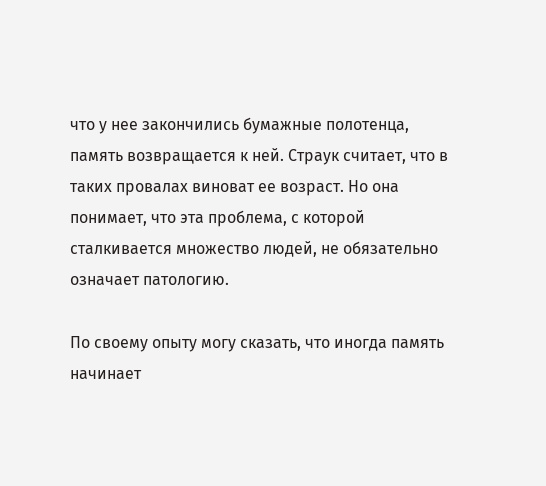что у нее закончились бумажные полотенца, память возвращается к ней. Страук считает, что в таких провалах виноват ее возраст. Но она понимает, что эта проблема, с которой сталкивается множество людей, не обязательно означает патологию.

По своему опыту могу сказать, что иногда память начинает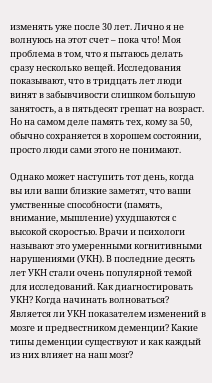изменять уже после 30 лет. Лично я не волнуюсь на этот счет – пока что! Моя проблема в том, что я пытаюсь делать сразу несколько вещей. Исследования показывают, что в тридцать лет люди винят в забывчивости слишком большую занятость, а в пятьдесят грешат на возраст. Но на самом деле память тех, кому за 50, обычно сохраняется в хорошем состоянии, просто люди сами этого не понимают.

Однако может наступить тот день, когда вы или ваши близкие заметят, что ваши умственные способности (память, внимание, мышление) ухудшаются с высокой скоростью. Врачи и психологи называют это умеренными когнитивными нарушениями (УКН). В последние десять лет УКН стали очень популярной темой для исследований. Как диагностировать УКН? Когда начинать волноваться? Является ли УКН показателем изменений в мозге и предвестником деменции? Какие типы деменции существуют и как каждый из них влияет на наш мозг?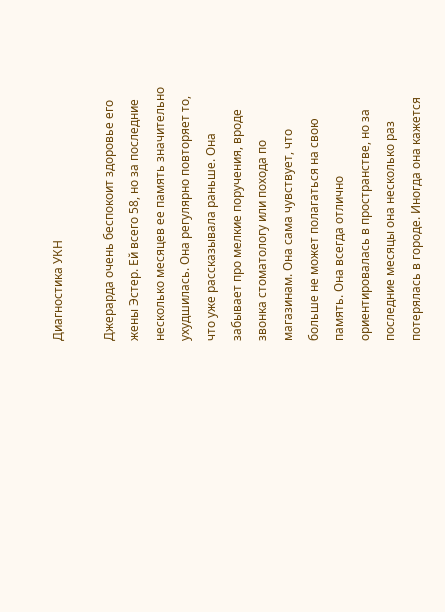Диагностика УКН

Джерарда очень беспокоит здоровье его жены Эстер. Ей всего 58, но за последние несколько месяцев ее память значительно ухудшилась. Она регулярно повторяет то, что уже рассказывала раньше. Она забывает про мелкие поручения, вроде звонка стоматологу или похода по магазинам. Она сама чувствует, что больше не может полагаться на свою память. Она всегда отлично ориентировалась в пространстве, но за последние месяцы она несколько раз потерялась в городе. Иногда она кажется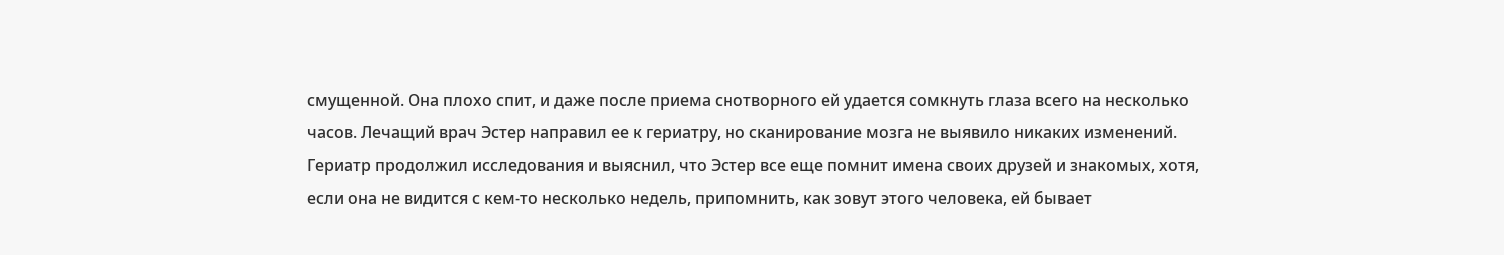смущенной. Она плохо спит, и даже после приема снотворного ей удается сомкнуть глаза всего на несколько часов. Лечащий врач Эстер направил ее к гериатру, но сканирование мозга не выявило никаких изменений. Гериатр продолжил исследования и выяснил, что Эстер все еще помнит имена своих друзей и знакомых, хотя, если она не видится с кем-то несколько недель, припомнить, как зовут этого человека, ей бывает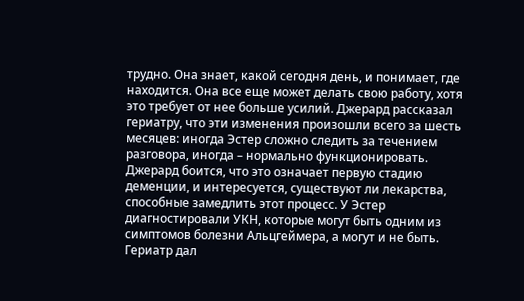трудно. Она знает, какой сегодня день, и понимает, где находится. Она все еще может делать свою работу, хотя это требует от нее больше усилий. Джерард рассказал гериатру, что эти изменения произошли всего за шесть месяцев: иногда Эстер сложно следить за течением разговора, иногда – нормально функционировать. Джерард боится, что это означает первую стадию деменции, и интересуется, существуют ли лекарства, способные замедлить этот процесс. У Эстер диагностировали УКН, которые могут быть одним из симптомов болезни Альцгеймера, а могут и не быть. Гериатр дал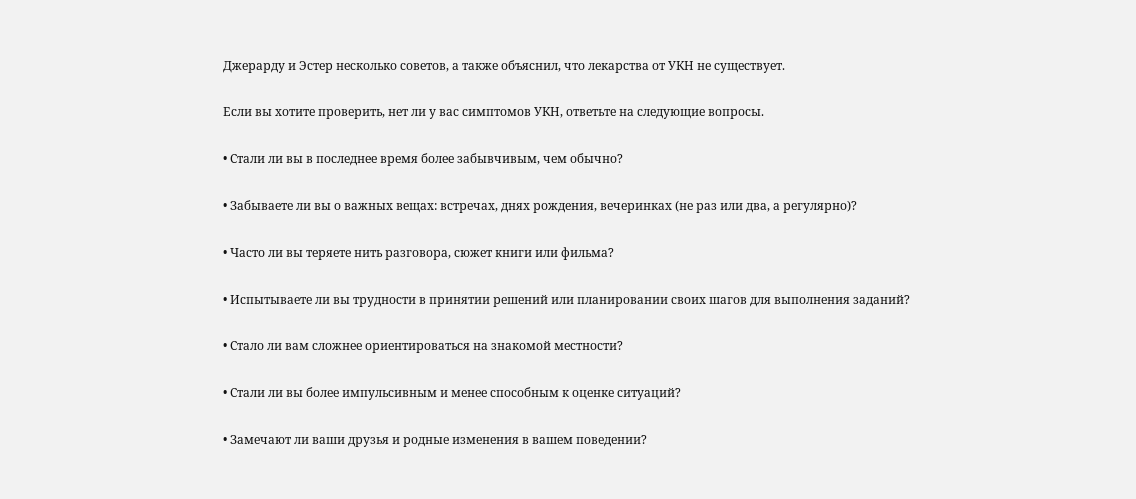Джерарду и Эстер несколько советов, а также объяснил, что лекарства от УКН не существует.

Если вы хотите проверить, нет ли у вас симптомов УКН, ответьте на следующие вопросы.

• Стали ли вы в последнее время более забывчивым, чем обычно?

• Забываете ли вы о важных вещах: встречах, днях рождения, вечеринках (не раз или два, а регулярно)?

• Часто ли вы теряете нить разговора, сюжет книги или фильма?

• Испытываете ли вы трудности в принятии решений или планировании своих шагов для выполнения заданий?

• Стало ли вам сложнее ориентироваться на знакомой местности?

• Стали ли вы более импульсивным и менее способным к оценке ситуаций?

• Замечают ли ваши друзья и родные изменения в вашем поведении?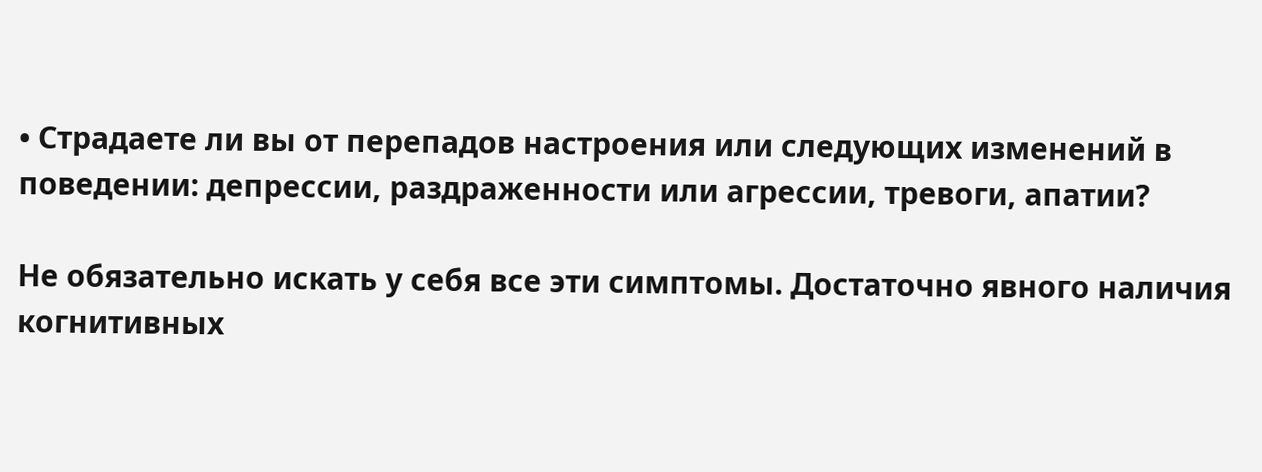• Страдаете ли вы от перепадов настроения или следующих изменений в поведении: депрессии, раздраженности или агрессии, тревоги, апатии?

Не обязательно искать у себя все эти симптомы. Достаточно явного наличия когнитивных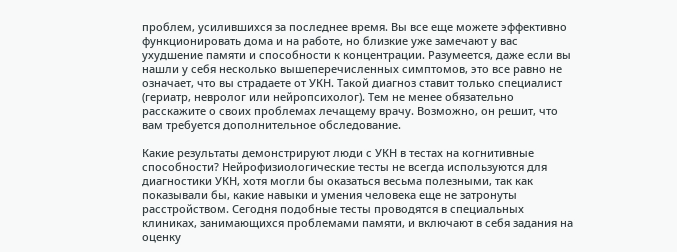проблем, усилившихся за последнее время. Вы все еще можете эффективно функционировать дома и на работе, но близкие уже замечают у вас ухудшение памяти и способности к концентрации. Разумеется, даже если вы нашли у себя несколько вышеперечисленных симптомов, это все равно не означает, что вы страдаете от УКН. Такой диагноз ставит только специалист (гериатр, невролог или нейропсихолог). Тем не менее обязательно расскажите о своих проблемах лечащему врачу. Возможно, он решит, что вам требуется дополнительное обследование.

Какие результаты демонстрируют люди с УКН в тестах на когнитивные способности? Нейрофизиологические тесты не всегда используются для диагностики УКН, хотя могли бы оказаться весьма полезными, так как показывали бы, какие навыки и умения человека еще не затронуты расстройством. Сегодня подобные тесты проводятся в специальных клиниках, занимающихся проблемами памяти, и включают в себя задания на оценку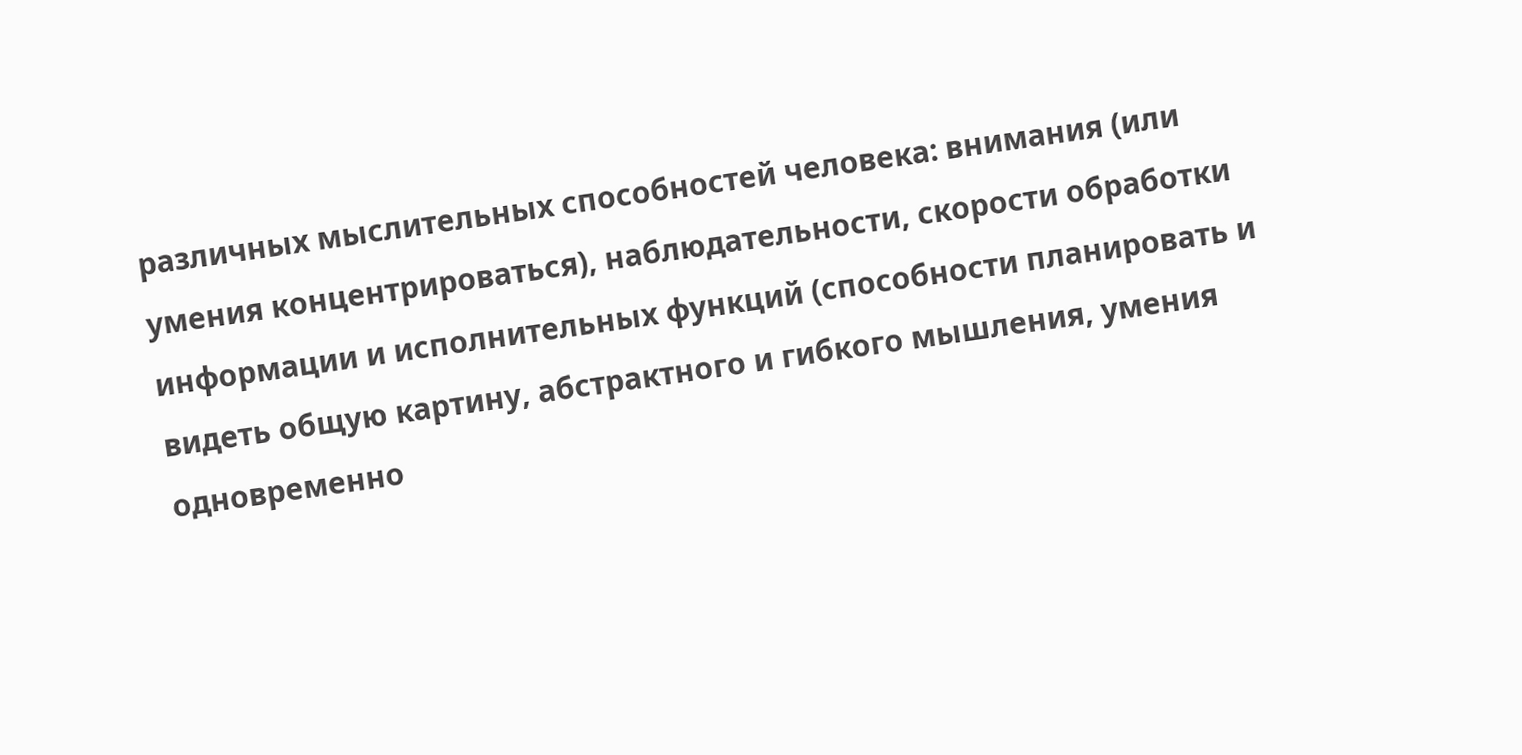различных мыслительных способностей человека: внимания (или умения концентрироваться), наблюдательности, скорости обработки информации и исполнительных функций (способности планировать и видеть общую картину, абстрактного и гибкого мышления, умения одновременно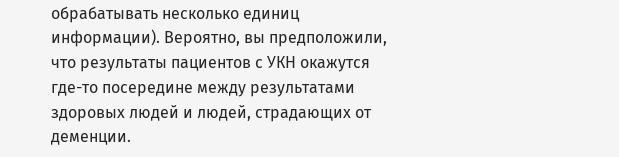обрабатывать несколько единиц информации). Вероятно, вы предположили, что результаты пациентов с УКН окажутся где-то посередине между результатами здоровых людей и людей, страдающих от деменции.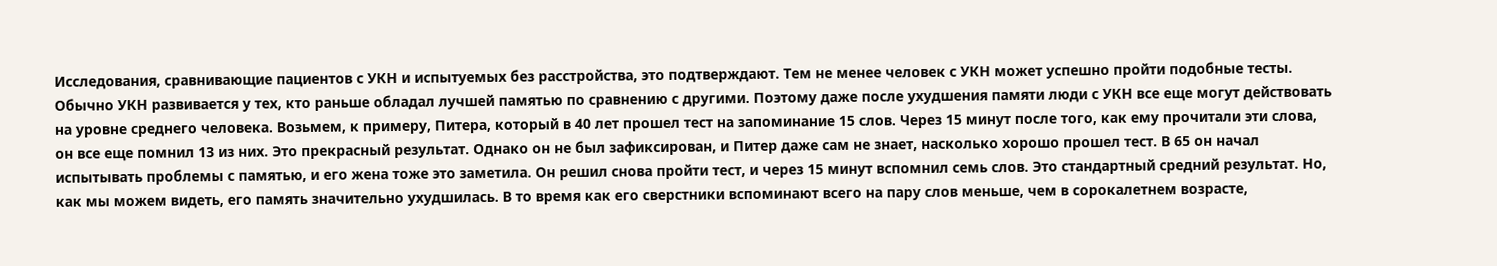Исследования, сравнивающие пациентов с УКН и испытуемых без расстройства, это подтверждают. Тем не менее человек с УКН может успешно пройти подобные тесты. Обычно УКН развивается у тех, кто раньше обладал лучшей памятью по сравнению с другими. Поэтому даже после ухудшения памяти люди с УКН все еще могут действовать на уровне среднего человека. Возьмем, к примеру, Питера, который в 40 лет прошел тест на запоминание 15 слов. Через 15 минут после того, как ему прочитали эти слова, он все еще помнил 13 из них. Это прекрасный результат. Однако он не был зафиксирован, и Питер даже сам не знает, насколько хорошо прошел тест. В 65 он начал испытывать проблемы с памятью, и его жена тоже это заметила. Он решил снова пройти тест, и через 15 минут вспомнил семь слов. Это стандартный средний результат. Но, как мы можем видеть, его память значительно ухудшилась. В то время как его сверстники вспоминают всего на пару слов меньше, чем в сорокалетнем возрасте,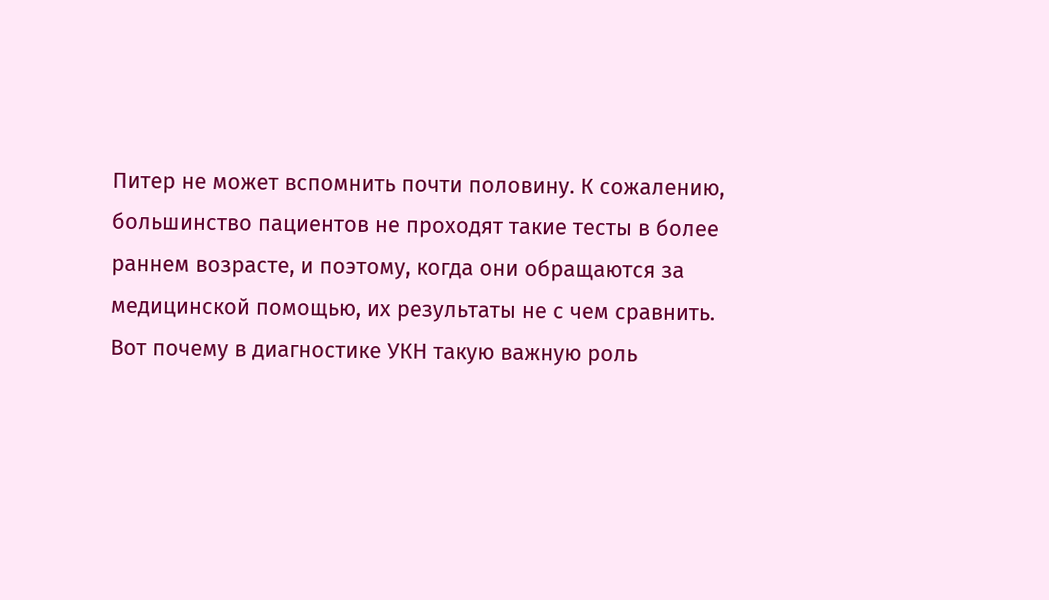Питер не может вспомнить почти половину. К сожалению, большинство пациентов не проходят такие тесты в более раннем возрасте, и поэтому, когда они обращаются за медицинской помощью, их результаты не с чем сравнить. Вот почему в диагностике УКН такую важную роль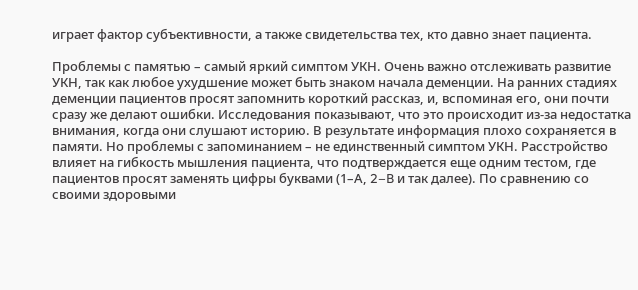играет фактор субъективности, а также свидетельства тех, кто давно знает пациента.

Проблемы с памятью – самый яркий симптом УКН. Очень важно отслеживать развитие УКН, так как любое ухудшение может быть знаком начала деменции. На ранних стадиях деменции пациентов просят запомнить короткий рассказ, и, вспоминая его, они почти сразу же делают ошибки. Исследования показывают, что это происходит из-за недостатка внимания, когда они слушают историю. В результате информация плохо сохраняется в памяти. Но проблемы с запоминанием – не единственный симптом УКН. Расстройство влияет на гибкость мышления пациента, что подтверждается еще одним тестом, где пациентов просят заменять цифры буквами (1–А, 2–B и так далее). По сравнению со своими здоровыми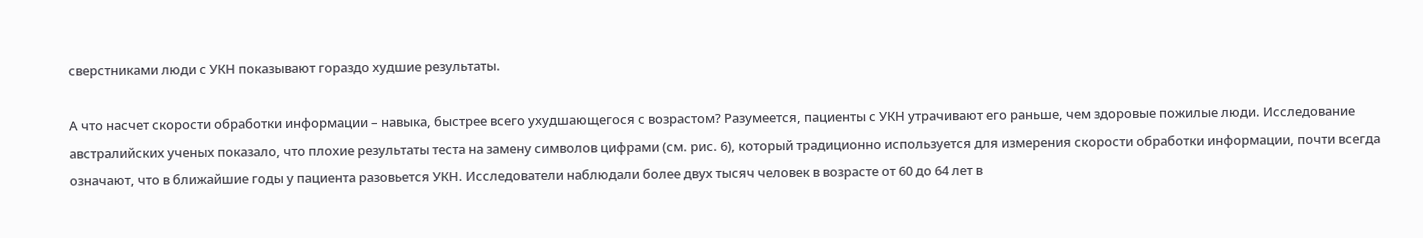сверстниками люди с УКН показывают гораздо худшие результаты.

А что насчет скорости обработки информации – навыка, быстрее всего ухудшающегося с возрастом? Разумеется, пациенты с УКН утрачивают его раньше, чем здоровые пожилые люди. Исследование австралийских ученых показало, что плохие результаты теста на замену символов цифрами (см. рис. 6), который традиционно используется для измерения скорости обработки информации, почти всегда означают, что в ближайшие годы у пациента разовьется УКН. Исследователи наблюдали более двух тысяч человек в возрасте от 60 до 64 лет в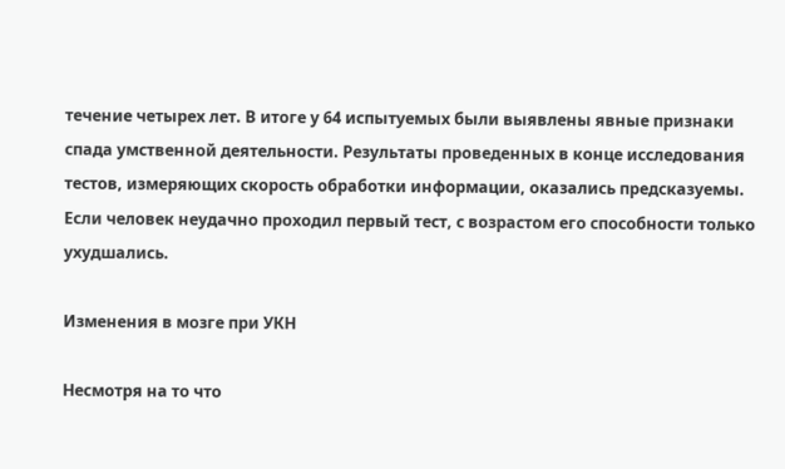течение четырех лет. В итоге у 64 испытуемых были выявлены явные признаки спада умственной деятельности. Результаты проведенных в конце исследования тестов, измеряющих скорость обработки информации, оказались предсказуемы. Если человек неудачно проходил первый тест, с возрастом его способности только ухудшались.

Изменения в мозге при УКН

Несмотря на то что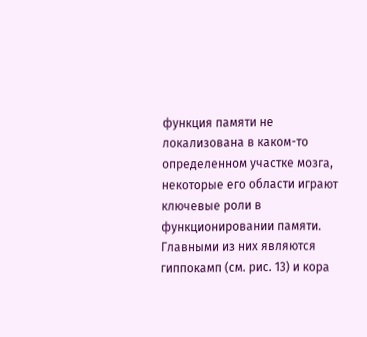функция памяти не локализована в каком-то определенном участке мозга, некоторые его области играют ключевые роли в функционировании памяти. Главными из них являются гиппокамп (см. рис. 13) и кора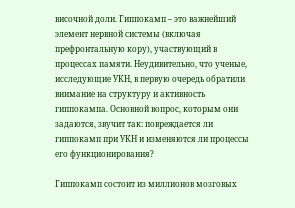височной доли. Гиппокамп – это важнейший элемент нервной системы (включая префронтальную кору), участвующий в процессах памяти. Неудивительно, что ученые, исследующие УКН, в первую очередь обратили внимание на структуру и активность гиппокампа. Основной вопрос, которым они задаются, звучит так: повреждается ли гиппокамп при УКН и изменяются ли процессы его функционирования?

Гиппокамп состоит из миллионов мозговых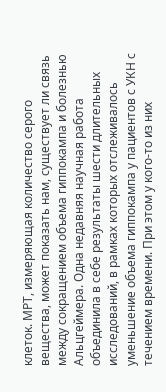клеток. МРТ, измеряющая количество серого вещества, может показать нам, существует ли связь между сокращением объема гиппокампа и болезнью Альцгеймера. Одна недавняя научная работа объединила в себе результаты шести длительных исследований, в рамках которых отслеживалось уменьшение объема гиппокампа у пациентов с УКН с течением времени. При этом у кого-то из них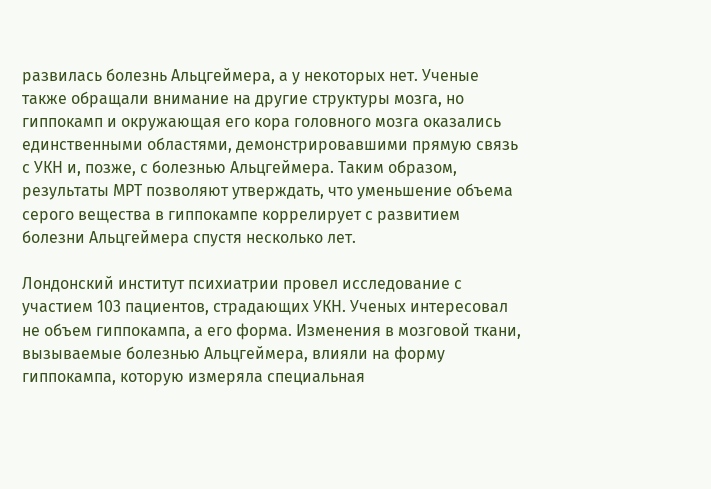развилась болезнь Альцгеймера, а у некоторых нет. Ученые также обращали внимание на другие структуры мозга, но гиппокамп и окружающая его кора головного мозга оказались единственными областями, демонстрировавшими прямую связь с УКН и, позже, с болезнью Альцгеймера. Таким образом, результаты МРТ позволяют утверждать, что уменьшение объема серого вещества в гиппокампе коррелирует с развитием болезни Альцгеймера спустя несколько лет.

Лондонский институт психиатрии провел исследование с участием 103 пациентов, страдающих УКН. Ученых интересовал не объем гиппокампа, а его форма. Изменения в мозговой ткани, вызываемые болезнью Альцгеймера, влияли на форму гиппокампа, которую измеряла специальная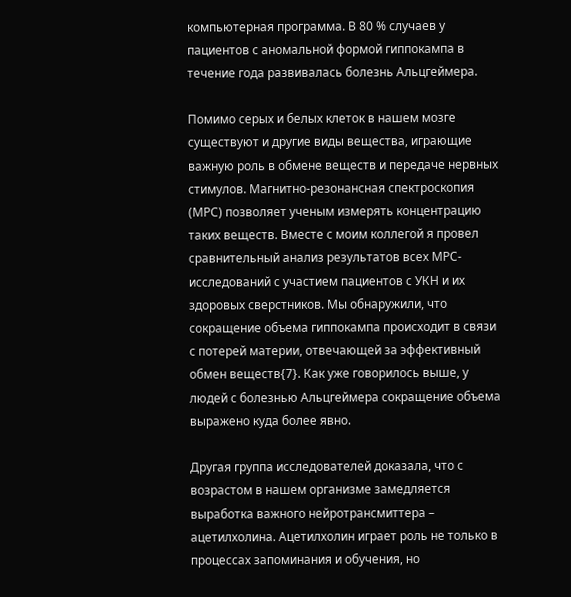компьютерная программа. В 80 % случаев у пациентов с аномальной формой гиппокампа в течение года развивалась болезнь Альцгеймера.

Помимо серых и белых клеток в нашем мозге существуют и другие виды вещества, играющие важную роль в обмене веществ и передаче нервных стимулов. Магнитно-резонансная спектроскопия (МРС) позволяет ученым измерять концентрацию таких веществ. Вместе с моим коллегой я провел сравнительный анализ результатов всех МРС-исследований с участием пациентов с УКН и их здоровых сверстников. Мы обнаружили, что сокращение объема гиппокампа происходит в связи с потерей материи, отвечающей за эффективный обмен веществ{7}. Как уже говорилось выше, у людей с болезнью Альцгеймера сокращение объема выражено куда более явно.

Другая группа исследователей доказала, что с возрастом в нашем организме замедляется выработка важного нейротрансмиттера – ацетилхолина. Ацетилхолин играет роль не только в процессах запоминания и обучения, но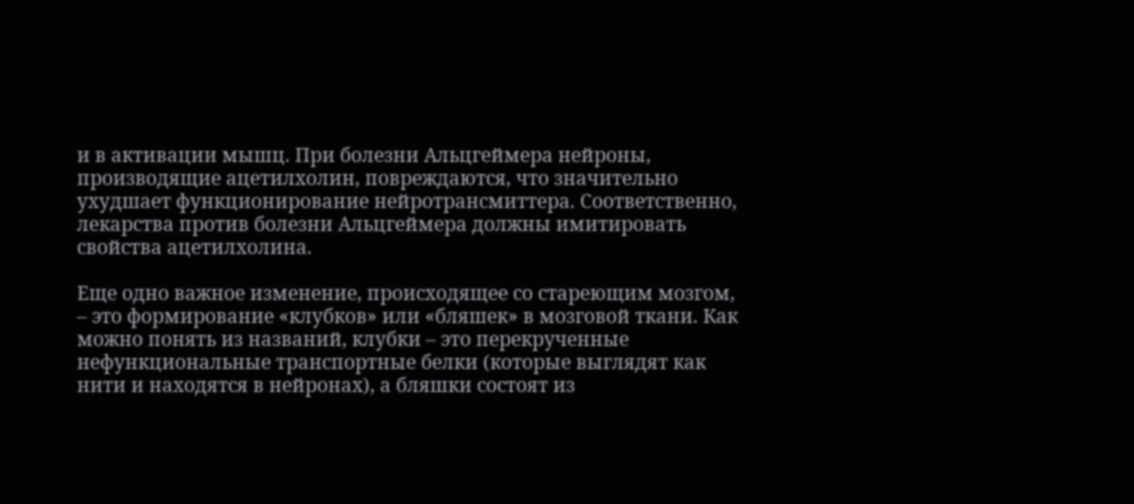и в активации мышц. При болезни Альцгеймера нейроны, производящие ацетилхолин, повреждаются, что значительно ухудшает функционирование нейротрансмиттера. Соответственно, лекарства против болезни Альцгеймера должны имитировать свойства ацетилхолина.

Еще одно важное изменение, происходящее со стареющим мозгом, – это формирование «клубков» или «бляшек» в мозговой ткани. Как можно понять из названий, клубки – это перекрученные нефункциональные транспортные белки (которые выглядят как нити и находятся в нейронах), а бляшки состоят из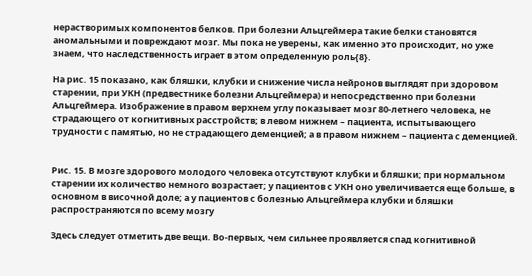нерастворимых компонентов белков. При болезни Альцгеймера такие белки становятся аномальными и повреждают мозг. Мы пока не уверены, как именно это происходит, но уже знаем, что наследственность играет в этом определенную роль{8}.

На рис. 15 показано, как бляшки, клубки и снижение числа нейронов выглядят при здоровом старении, при УКН (предвестнике болезни Альцгеймера) и непосредственно при болезни Альцгеймера. Изображение в правом верхнем углу показывает мозг 80-летнего человека, не страдающего от когнитивных расстройств; в левом нижнем – пациента, испытывающего трудности с памятью, но не страдающего деменцией; а в правом нижнем – пациента с деменцией.


Рис. 15. В мозге здорового молодого человека отсутствуют клубки и бляшки; при нормальном старении их количество немного возрастает; у пациентов с УКН оно увеличивается еще больше, в основном в височной доле; а у пациентов с болезнью Альцгеймера клубки и бляшки распространяются по всему мозгу

Здесь следует отметить две вещи. Во-первых, чем сильнее проявляется спад когнитивной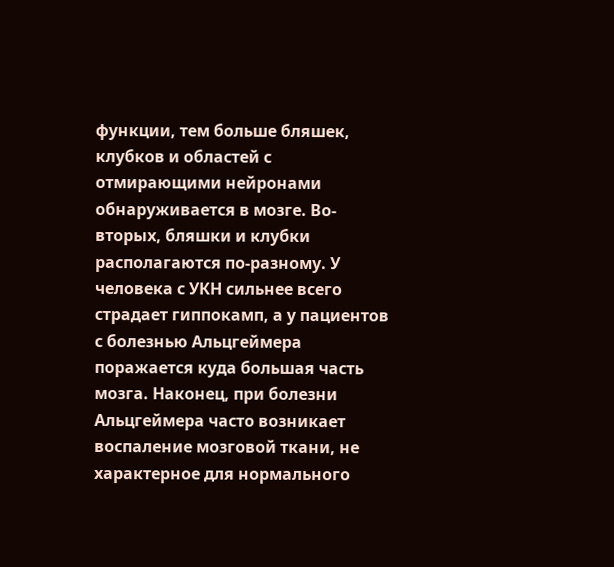функции, тем больше бляшек, клубков и областей с отмирающими нейронами обнаруживается в мозге. Во-вторых, бляшки и клубки располагаются по-разному. У человека с УКН сильнее всего страдает гиппокамп, а у пациентов с болезнью Альцгеймера поражается куда большая часть мозга. Наконец, при болезни Альцгеймера часто возникает воспаление мозговой ткани, не характерное для нормального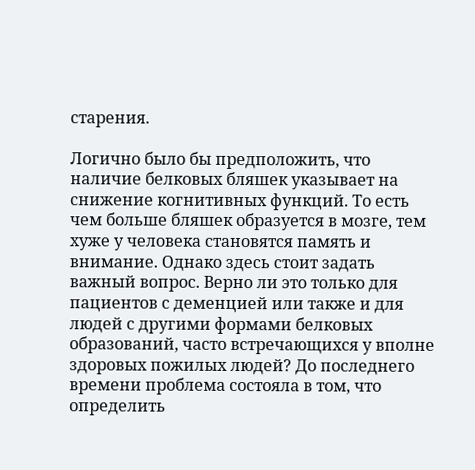старения.

Логично было бы предположить, что наличие белковых бляшек указывает на снижение когнитивных функций. То есть чем больше бляшек образуется в мозге, тем хуже у человека становятся память и внимание. Однако здесь стоит задать важный вопрос. Верно ли это только для пациентов с деменцией или также и для людей с другими формами белковых образований, часто встречающихся у вполне здоровых пожилых людей? До последнего времени проблема состояла в том, что определить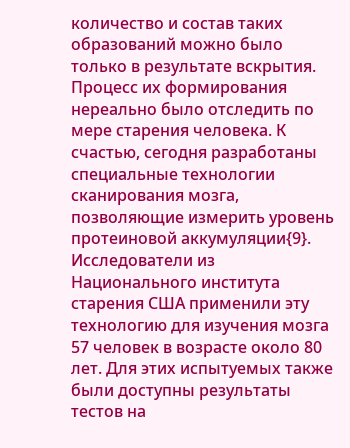количество и состав таких образований можно было только в результате вскрытия. Процесс их формирования нереально было отследить по мере старения человека. К счастью, сегодня разработаны специальные технологии сканирования мозга, позволяющие измерить уровень протеиновой аккумуляции{9}. Исследователи из Национального института старения США применили эту технологию для изучения мозга 57 человек в возрасте около 80 лет. Для этих испытуемых также были доступны результаты тестов на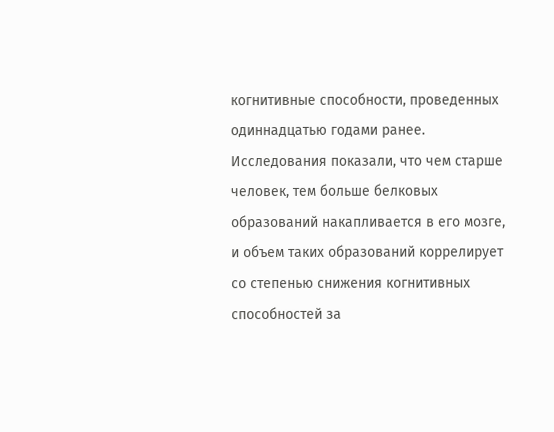когнитивные способности, проведенных одиннадцатью годами ранее. Исследования показали, что чем старше человек, тем больше белковых образований накапливается в его мозге, и объем таких образований коррелирует со степенью снижения когнитивных способностей за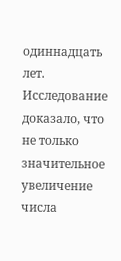одиннадцать лет. Исследование доказало, что не только значительное увеличение числа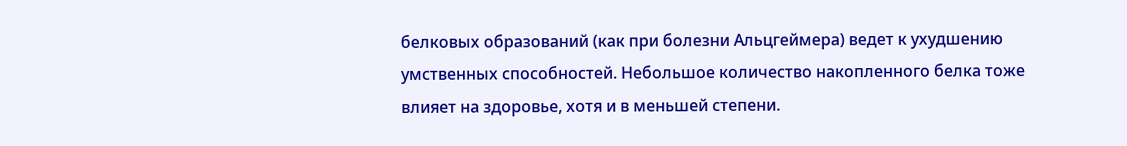белковых образований (как при болезни Альцгеймера) ведет к ухудшению умственных способностей. Небольшое количество накопленного белка тоже влияет на здоровье, хотя и в меньшей степени.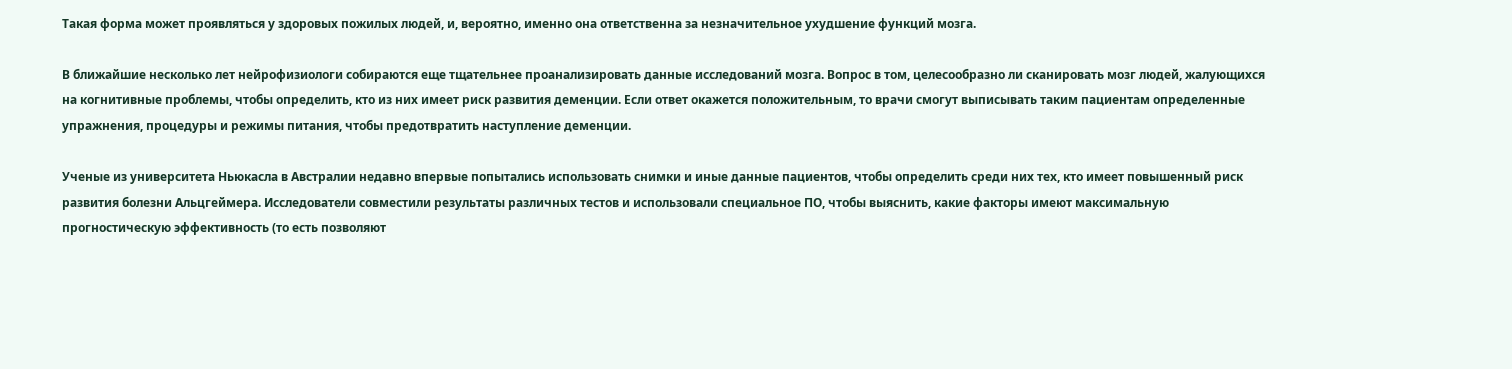Такая форма может проявляться у здоровых пожилых людей, и, вероятно, именно она ответственна за незначительное ухудшение функций мозга.

В ближайшие несколько лет нейрофизиологи собираются еще тщательнее проанализировать данные исследований мозга. Вопрос в том, целесообразно ли сканировать мозг людей, жалующихся на когнитивные проблемы, чтобы определить, кто из них имеет риск развития деменции. Если ответ окажется положительным, то врачи смогут выписывать таким пациентам определенные упражнения, процедуры и режимы питания, чтобы предотвратить наступление деменции.

Ученые из университета Ньюкасла в Австралии недавно впервые попытались использовать снимки и иные данные пациентов, чтобы определить среди них тех, кто имеет повышенный риск развития болезни Альцгеймера. Исследователи совместили результаты различных тестов и использовали специальное ПО, чтобы выяснить, какие факторы имеют максимальную прогностическую эффективность (то есть позволяют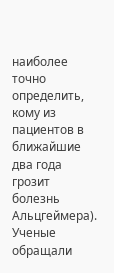наиболее точно определить, кому из пациентов в ближайшие два года грозит болезнь Альцгеймера). Ученые обращали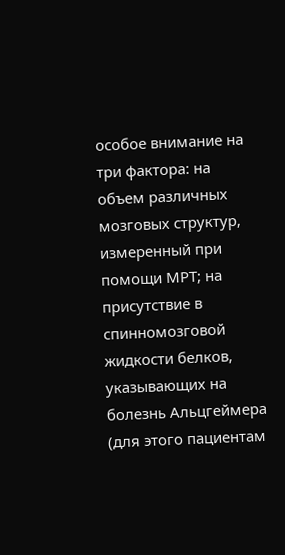особое внимание на три фактора: на объем различных мозговых структур, измеренный при помощи МРТ; на присутствие в спинномозговой жидкости белков, указывающих на болезнь Альцгеймера (для этого пациентам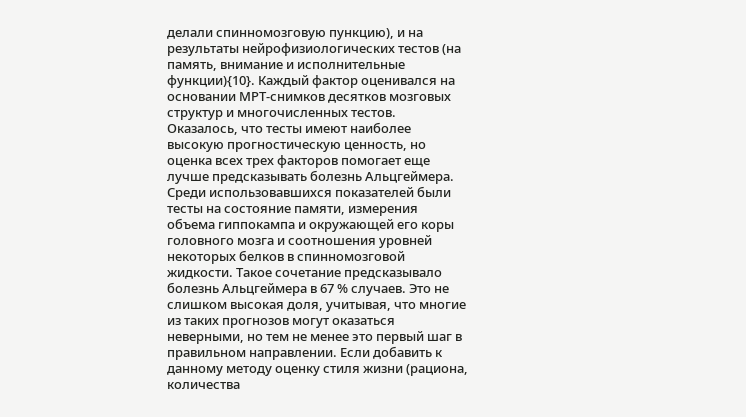делали спинномозговую пункцию), и на результаты нейрофизиологических тестов (на память, внимание и исполнительные функции){10}. Каждый фактор оценивался на основании МРТ-снимков десятков мозговых структур и многочисленных тестов. Оказалось, что тесты имеют наиболее высокую прогностическую ценность, но оценка всех трех факторов помогает еще лучше предсказывать болезнь Альцгеймера. Среди использовавшихся показателей были тесты на состояние памяти, измерения объема гиппокампа и окружающей его коры головного мозга и соотношения уровней некоторых белков в спинномозговой жидкости. Такое сочетание предсказывало болезнь Альцгеймера в 67 % случаев. Это не слишком высокая доля, учитывая, что многие из таких прогнозов могут оказаться неверными, но тем не менее это первый шаг в правильном направлении. Если добавить к данному методу оценку стиля жизни (рациона, количества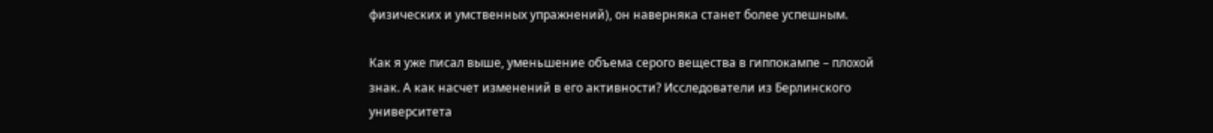физических и умственных упражнений), он наверняка станет более успешным.

Как я уже писал выше, уменьшение объема серого вещества в гиппокампе – плохой знак. А как насчет изменений в его активности? Исследователи из Берлинского университета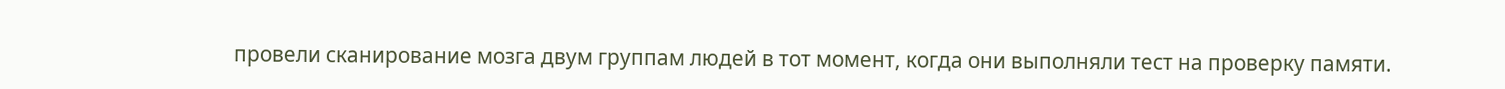провели сканирование мозга двум группам людей в тот момент, когда они выполняли тест на проверку памяти.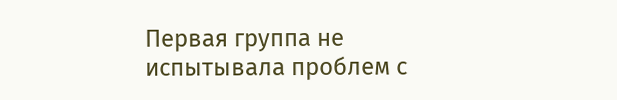Первая группа не испытывала проблем с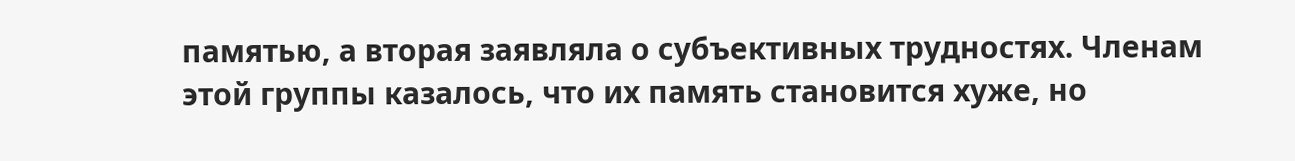памятью, а вторая заявляла о субъективных трудностях. Членам этой группы казалось, что их память становится хуже, но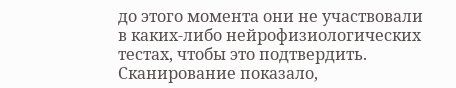до этого момента они не участвовали в каких-либо нейрофизиологических тестах, чтобы это подтвердить. Сканирование показало,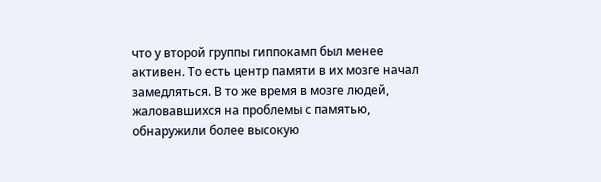что у второй группы гиппокамп был менее активен. То есть центр памяти в их мозге начал замедляться. В то же время в мозге людей, жаловавшихся на проблемы с памятью, обнаружили более высокую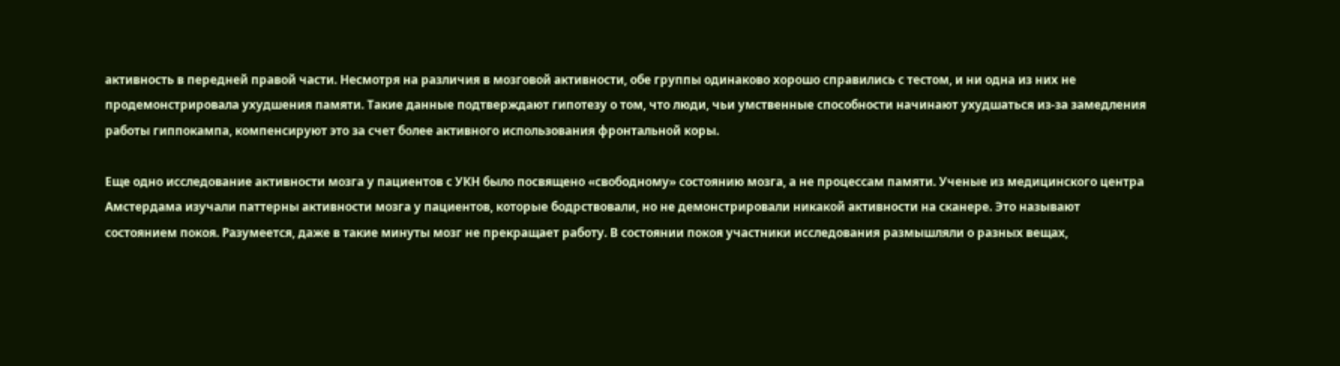активность в передней правой части. Несмотря на различия в мозговой активности, обе группы одинаково хорошо справились с тестом, и ни одна из них не продемонстрировала ухудшения памяти. Такие данные подтверждают гипотезу о том, что люди, чьи умственные способности начинают ухудшаться из-за замедления работы гиппокампа, компенсируют это за счет более активного использования фронтальной коры.

Еще одно исследование активности мозга у пациентов с УКН было посвящено «свободному» состоянию мозга, а не процессам памяти. Ученые из медицинского центра Амстердама изучали паттерны активности мозга у пациентов, которые бодрствовали, но не демонстрировали никакой активности на сканере. Это называют состоянием покоя. Разумеется, даже в такие минуты мозг не прекращает работу. В состоянии покоя участники исследования размышляли о разных вещах,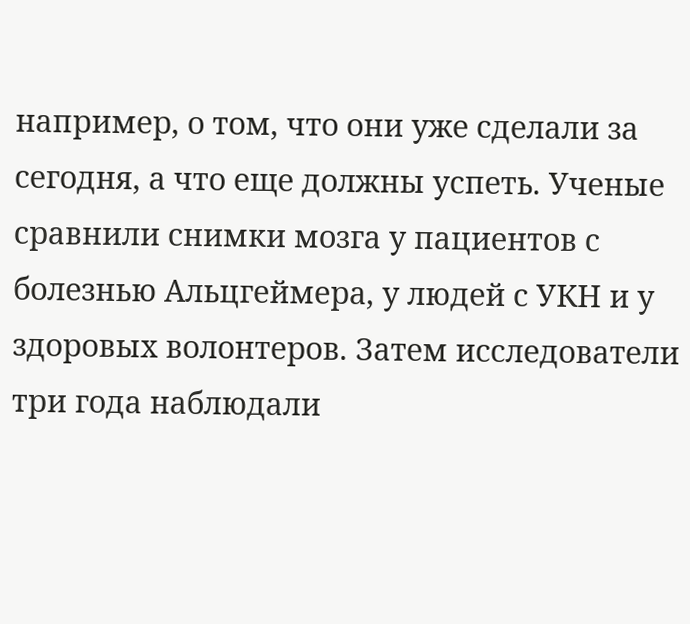например, о том, что они уже сделали за сегодня, а что еще должны успеть. Ученые сравнили снимки мозга у пациентов с болезнью Альцгеймера, у людей с УКН и у здоровых волонтеров. Затем исследователи три года наблюдали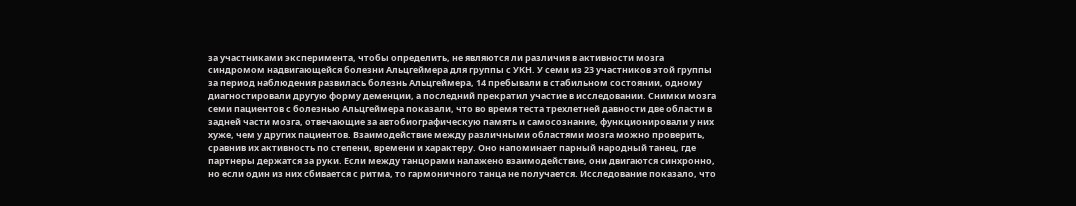за участниками эксперимента, чтобы определить, не являются ли различия в активности мозга синдромом надвигающейся болезни Альцгеймера для группы с УКН. У семи из 23 участников этой группы за период наблюдения развилась болезнь Альцгеймера, 14 пребывали в стабильном состоянии, одному диагностировали другую форму деменции, а последний прекратил участие в исследовании. Снимки мозга семи пациентов с болезнью Альцгеймера показали, что во время теста трехлетней давности две области в задней части мозга, отвечающие за автобиографическую память и самосознание, функционировали у них хуже, чем у других пациентов. Взаимодействие между различными областями мозга можно проверить, сравнив их активность по степени, времени и характеру. Оно напоминает парный народный танец, где партнеры держатся за руки. Если между танцорами налажено взаимодействие, они двигаются синхронно, но если один из них сбивается с ритма, то гармоничного танца не получается. Исследование показало, что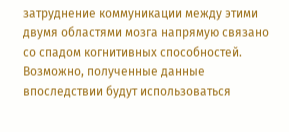затруднение коммуникации между этими двумя областями мозга напрямую связано со спадом когнитивных способностей. Возможно, полученные данные впоследствии будут использоваться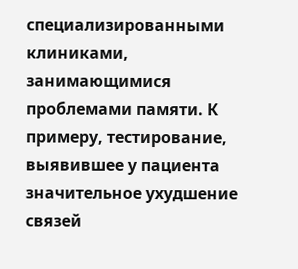специализированными клиниками, занимающимися проблемами памяти. К примеру, тестирование, выявившее у пациента значительное ухудшение связей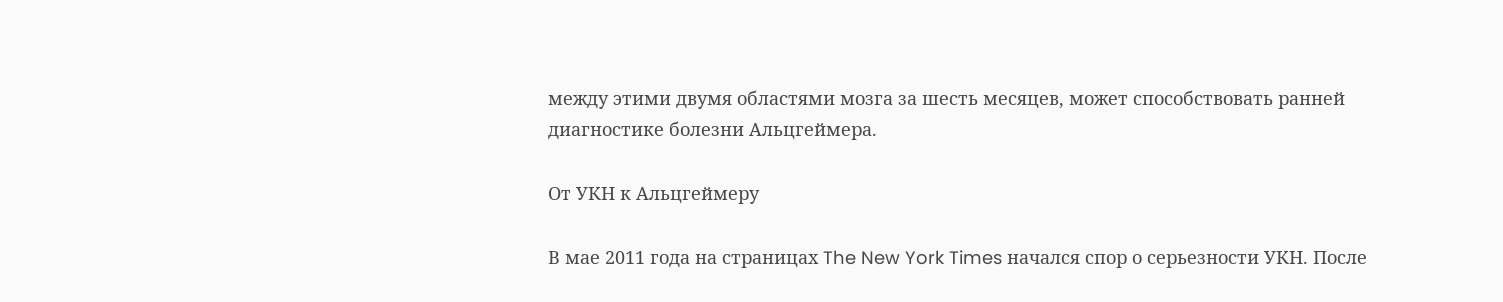между этими двумя областями мозга за шесть месяцев, может способствовать ранней диагностике болезни Альцгеймера.

От УКН к Альцгеймеру

В мае 2011 года на страницах The New York Times начался спор о серьезности УКН. После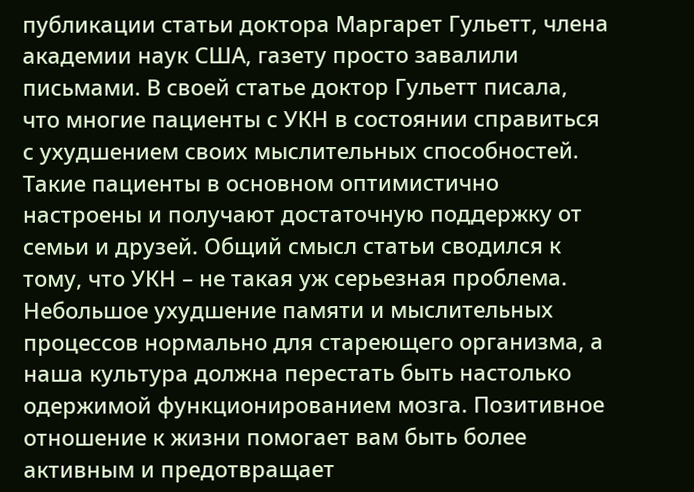публикации статьи доктора Маргарет Гульетт, члена академии наук США, газету просто завалили письмами. В своей статье доктор Гульетт писала, что многие пациенты с УКН в состоянии справиться с ухудшением своих мыслительных способностей. Такие пациенты в основном оптимистично настроены и получают достаточную поддержку от семьи и друзей. Общий смысл статьи сводился к тому, что УКН – не такая уж серьезная проблема. Небольшое ухудшение памяти и мыслительных процессов нормально для стареющего организма, а наша культура должна перестать быть настолько одержимой функционированием мозга. Позитивное отношение к жизни помогает вам быть более активным и предотвращает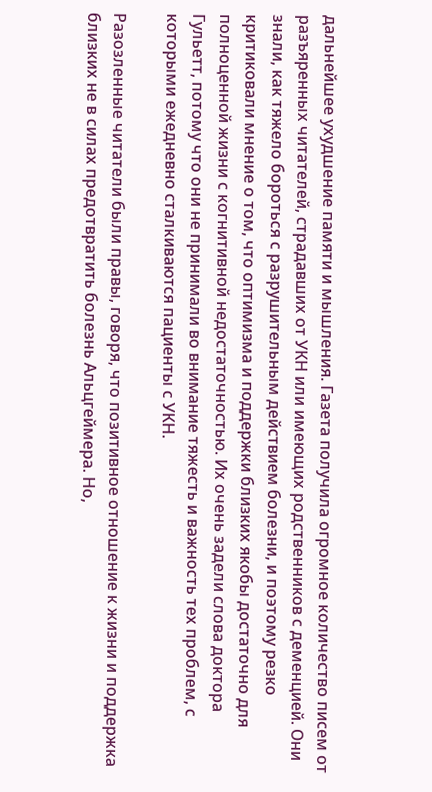дальнейшее ухудшение памяти и мышления. Газета получила огромное количество писем от разъяренных читателей, страдавших от УКН или имеющих родственников с деменцией. Они знали, как тяжело бороться с разрушительным действием болезни, и поэтому резко критиковали мнение о том, что оптимизма и поддержки близких якобы достаточно для полноценной жизни с когнитивной недостаточностью. Их очень задели слова доктора Гульетт, потому что они не принимали во внимание тяжесть и важность тех проблем, с которыми ежедневно сталкиваются пациенты с УКН.

Разозленные читатели были правы, говоря, что позитивное отношение к жизни и поддержка близких не в силах предотвратить болезнь Альцгеймера. Но,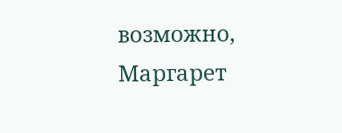возможно, Маргарет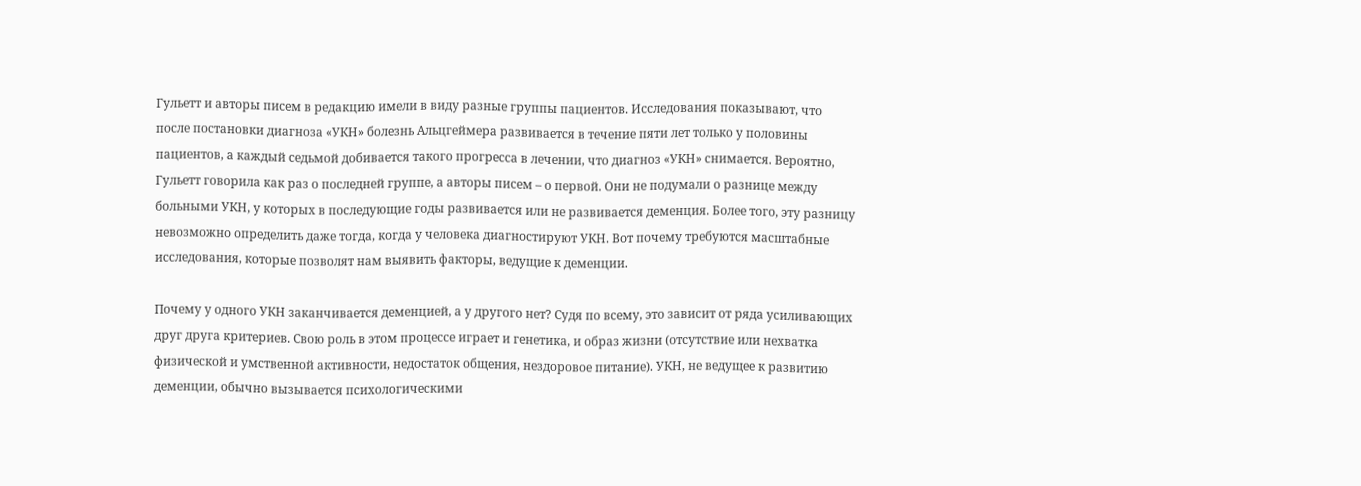Гульетт и авторы писем в редакцию имели в виду разные группы пациентов. Исследования показывают, что после постановки диагноза «УКН» болезнь Альцгеймера развивается в течение пяти лет только у половины пациентов, а каждый седьмой добивается такого прогресса в лечении, что диагноз «УКН» снимается. Вероятно, Гульетт говорила как раз о последней группе, а авторы писем – о первой. Они не подумали о разнице между больными УКН, у которых в последующие годы развивается или не развивается деменция. Более того, эту разницу невозможно определить даже тогда, когда у человека диагностируют УКН. Вот почему требуются масштабные исследования, которые позволят нам выявить факторы, ведущие к деменции.

Почему у одного УКН заканчивается деменцией, а у другого нет? Судя по всему, это зависит от ряда усиливающих друг друга критериев. Свою роль в этом процессе играет и генетика, и образ жизни (отсутствие или нехватка физической и умственной активности, недостаток общения, нездоровое питание). УКН, не ведущее к развитию деменции, обычно вызывается психологическими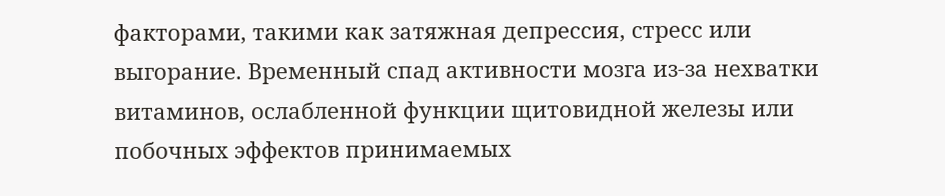факторами, такими как затяжная депрессия, стресс или выгорание. Временный спад активности мозга из-за нехватки витаминов, ослабленной функции щитовидной железы или побочных эффектов принимаемых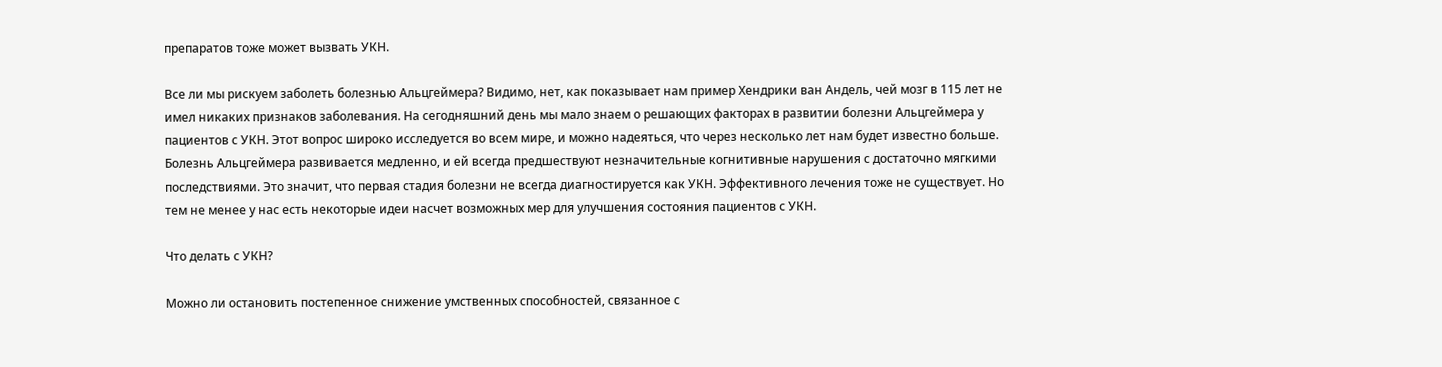препаратов тоже может вызвать УКН.

Все ли мы рискуем заболеть болезнью Альцгеймера? Видимо, нет, как показывает нам пример Хендрики ван Андель, чей мозг в 115 лет не имел никаких признаков заболевания. На сегодняшний день мы мало знаем о решающих факторах в развитии болезни Альцгеймера у пациентов с УКН. Этот вопрос широко исследуется во всем мире, и можно надеяться, что через несколько лет нам будет известно больше. Болезнь Альцгеймера развивается медленно, и ей всегда предшествуют незначительные когнитивные нарушения с достаточно мягкими последствиями. Это значит, что первая стадия болезни не всегда диагностируется как УКН. Эффективного лечения тоже не существует. Но тем не менее у нас есть некоторые идеи насчет возможных мер для улучшения состояния пациентов с УКН.

Что делать с УКН?

Можно ли остановить постепенное снижение умственных способностей, связанное с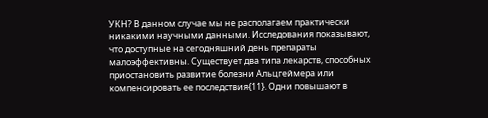УКН? В данном случае мы не располагаем практически никакими научными данными. Исследования показывают, что доступные на сегодняшний день препараты малоэффективны. Существует два типа лекарств, способных приостановить развитие болезни Альцгеймера или компенсировать ее последствия{11}. Одни повышают в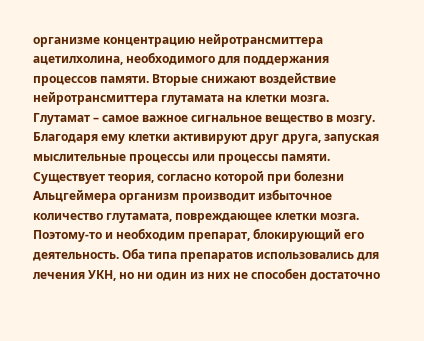организме концентрацию нейротрансмиттера ацетилхолина, необходимого для поддержания процессов памяти. Вторые снижают воздействие нейротрансмиттера глутамата на клетки мозга. Глутамат – самое важное сигнальное вещество в мозгу. Благодаря ему клетки активируют друг друга, запуская мыслительные процессы или процессы памяти. Существует теория, согласно которой при болезни Альцгеймера организм производит избыточное количество глутамата, повреждающее клетки мозга. Поэтому-то и необходим препарат, блокирующий его деятельность. Оба типа препаратов использовались для лечения УКН, но ни один из них не способен достаточно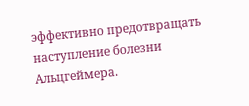эффективно предотвращать наступление болезни Альцгеймера.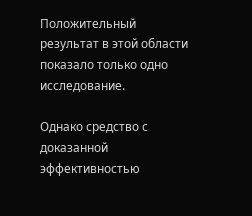Положительный результат в этой области показало только одно исследование.

Однако средство с доказанной эффективностью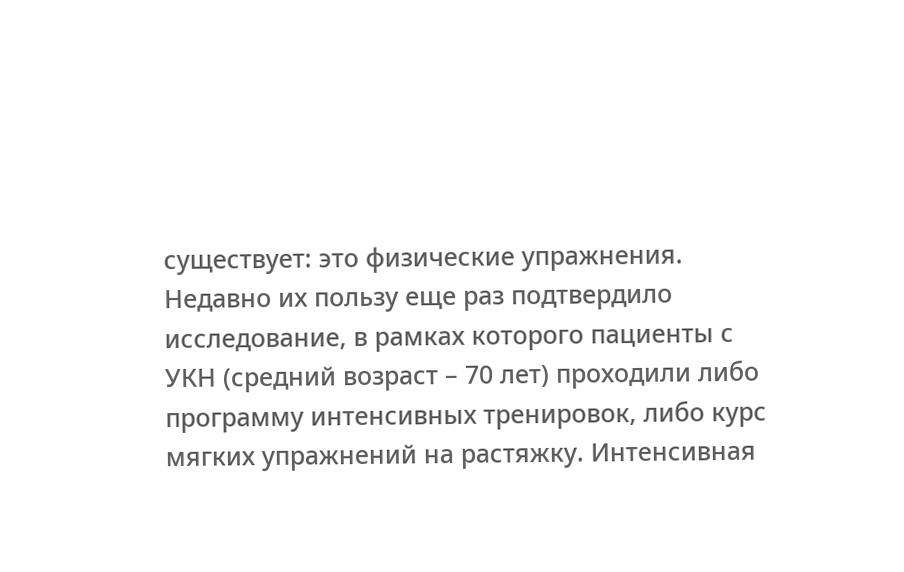существует: это физические упражнения. Недавно их пользу еще раз подтвердило исследование, в рамках которого пациенты с УКН (средний возраст – 70 лет) проходили либо программу интенсивных тренировок, либо курс мягких упражнений на растяжку. Интенсивная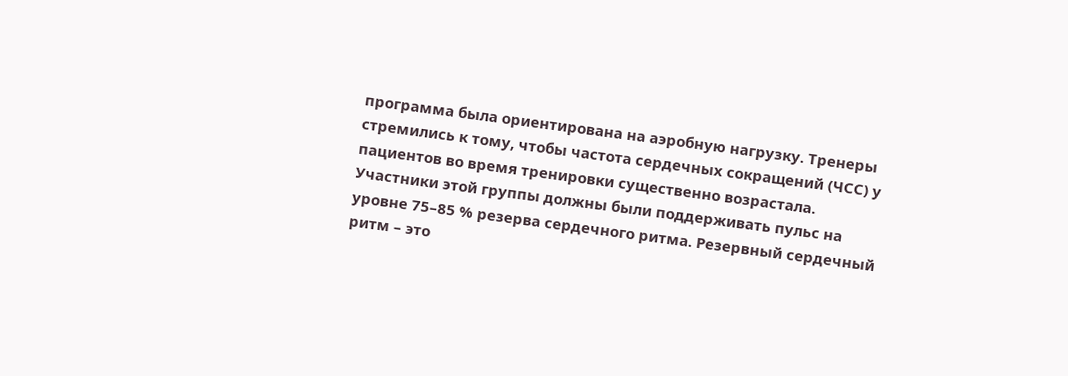программа была ориентирована на аэробную нагрузку. Тренеры стремились к тому, чтобы частота сердечных сокращений (ЧСС) у пациентов во время тренировки существенно возрастала. Участники этой группы должны были поддерживать пульс на уровне 75–85 % резерва сердечного ритма. Резервный сердечный ритм – это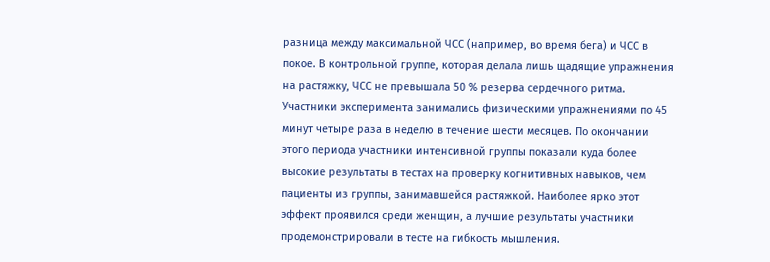разница между максимальной ЧСС (например, во время бега) и ЧСС в покое. В контрольной группе, которая делала лишь щадящие упражнения на растяжку, ЧСС не превышала 50 % резерва сердечного ритма. Участники эксперимента занимались физическими упражнениями по 45 минут четыре раза в неделю в течение шести месяцев. По окончании этого периода участники интенсивной группы показали куда более высокие результаты в тестах на проверку когнитивных навыков, чем пациенты из группы, занимавшейся растяжкой. Наиболее ярко этот эффект проявился среди женщин, а лучшие результаты участники продемонстрировали в тесте на гибкость мышления.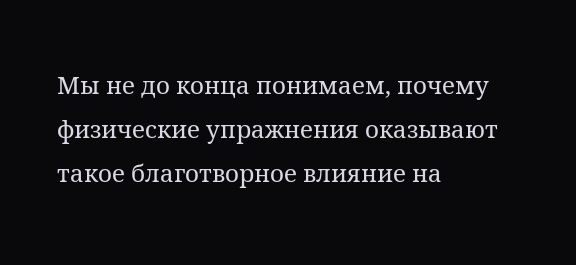Мы не до конца понимаем, почему физические упражнения оказывают такое благотворное влияние на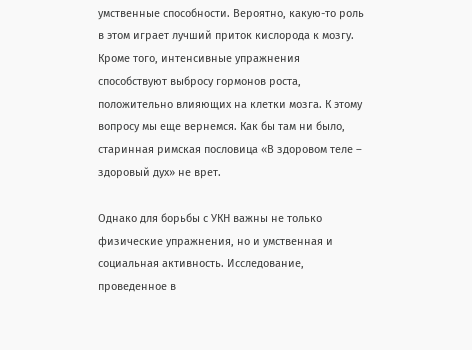умственные способности. Вероятно, какую-то роль в этом играет лучший приток кислорода к мозгу. Кроме того, интенсивные упражнения способствуют выбросу гормонов роста, положительно влияющих на клетки мозга. К этому вопросу мы еще вернемся. Как бы там ни было, старинная римская пословица «В здоровом теле – здоровый дух» не врет.

Однако для борьбы с УКН важны не только физические упражнения, но и умственная и социальная активность. Исследование, проведенное в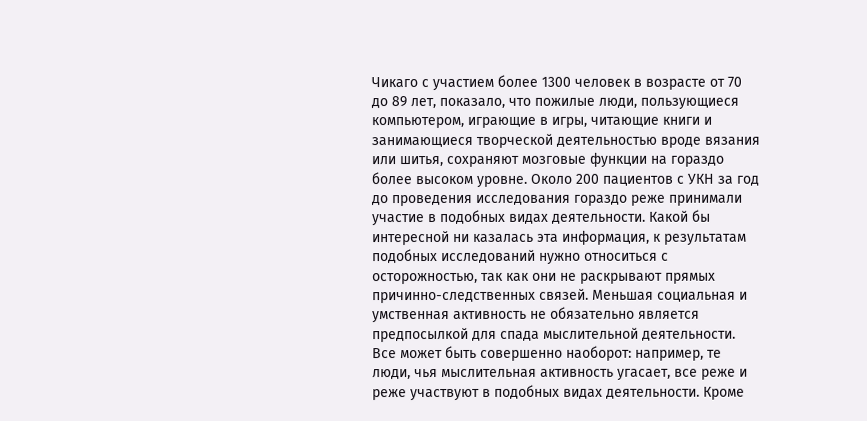Чикаго с участием более 1300 человек в возрасте от 70 до 89 лет, показало, что пожилые люди, пользующиеся компьютером, играющие в игры, читающие книги и занимающиеся творческой деятельностью вроде вязания или шитья, сохраняют мозговые функции на гораздо более высоком уровне. Около 200 пациентов с УКН за год до проведения исследования гораздо реже принимали участие в подобных видах деятельности. Какой бы интересной ни казалась эта информация, к результатам подобных исследований нужно относиться с осторожностью, так как они не раскрывают прямых причинно-следственных связей. Меньшая социальная и умственная активность не обязательно является предпосылкой для спада мыслительной деятельности. Все может быть совершенно наоборот: например, те люди, чья мыслительная активность угасает, все реже и реже участвуют в подобных видах деятельности. Кроме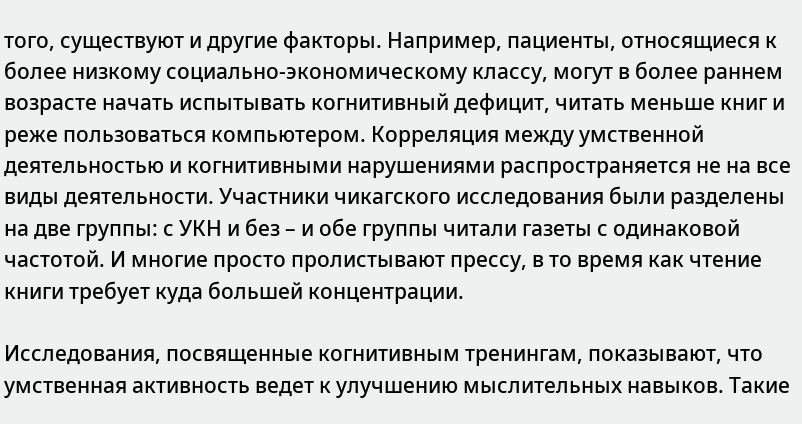того, существуют и другие факторы. Например, пациенты, относящиеся к более низкому социально-экономическому классу, могут в более раннем возрасте начать испытывать когнитивный дефицит, читать меньше книг и реже пользоваться компьютером. Корреляция между умственной деятельностью и когнитивными нарушениями распространяется не на все виды деятельности. Участники чикагского исследования были разделены на две группы: с УКН и без – и обе группы читали газеты с одинаковой частотой. И многие просто пролистывают прессу, в то время как чтение книги требует куда большей концентрации.

Исследования, посвященные когнитивным тренингам, показывают, что умственная активность ведет к улучшению мыслительных навыков. Такие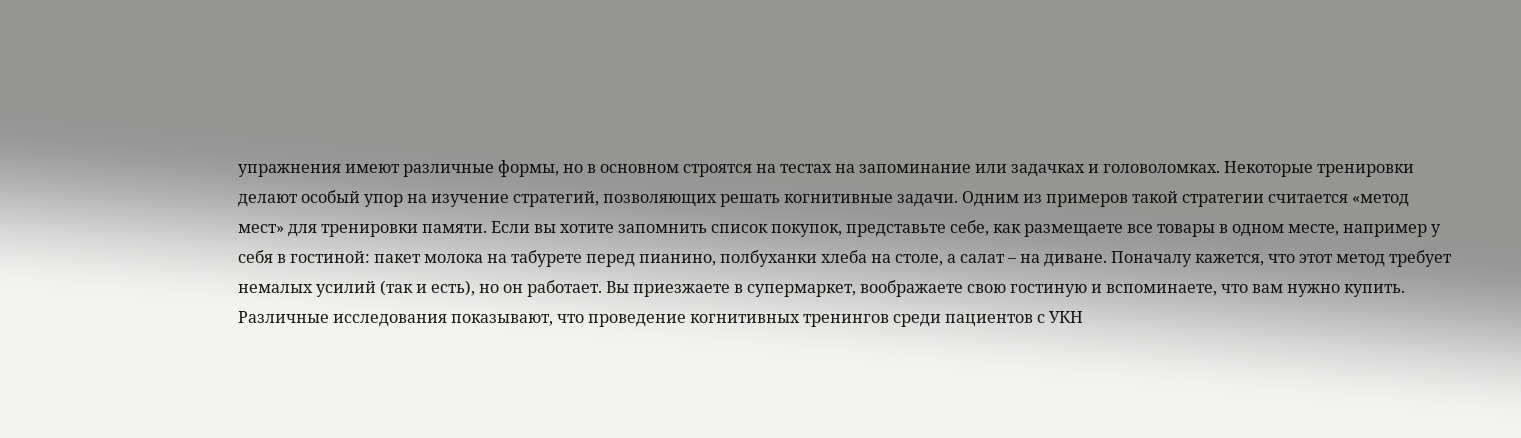упражнения имеют различные формы, но в основном строятся на тестах на запоминание или задачках и головоломках. Некоторые тренировки делают особый упор на изучение стратегий, позволяющих решать когнитивные задачи. Одним из примеров такой стратегии считается «метод мест» для тренировки памяти. Если вы хотите запомнить список покупок, представьте себе, как размещаете все товары в одном месте, например у себя в гостиной: пакет молока на табурете перед пианино, полбуханки хлеба на столе, а салат – на диване. Поначалу кажется, что этот метод требует немалых усилий (так и есть), но он работает. Вы приезжаете в супермаркет, воображаете свою гостиную и вспоминаете, что вам нужно купить. Различные исследования показывают, что проведение когнитивных тренингов среди пациентов с УКН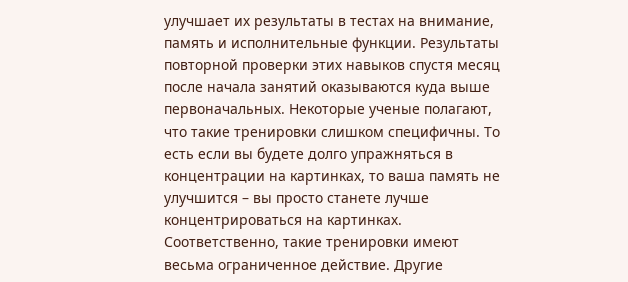улучшает их результаты в тестах на внимание, память и исполнительные функции. Результаты повторной проверки этих навыков спустя месяц после начала занятий оказываются куда выше первоначальных. Некоторые ученые полагают, что такие тренировки слишком специфичны. То есть если вы будете долго упражняться в концентрации на картинках, то ваша память не улучшится – вы просто станете лучше концентрироваться на картинках. Соответственно, такие тренировки имеют весьма ограниченное действие. Другие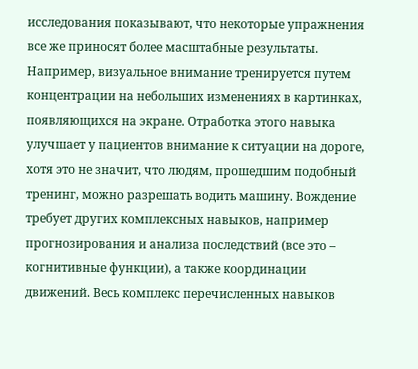исследования показывают, что некоторые упражнения все же приносят более масштабные результаты. Например, визуальное внимание тренируется путем концентрации на небольших изменениях в картинках, появляющихся на экране. Отработка этого навыка улучшает у пациентов внимание к ситуации на дороге, хотя это не значит, что людям, прошедшим подобный тренинг, можно разрешать водить машину. Вождение требует других комплексных навыков, например прогнозирования и анализа последствий (все это – когнитивные функции), а также координации движений. Весь комплекс перечисленных навыков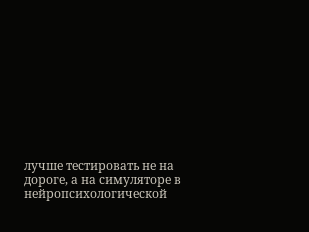лучше тестировать не на дороге, а на симуляторе в нейропсихологической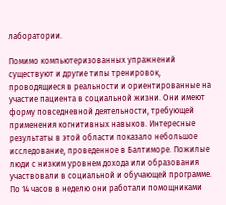лаборатории.

Помимо компьютеризованных упражнений существуют и другие типы тренировок, проводящиеся в реальности и ориентированные на участие пациента в социальной жизни. Они имеют форму повседневной деятельности, требующей применения когнитивных навыков. Интересные результаты в этой области показало небольшое исследование, проведенное в Балтиморе. Пожилые люди с низким уровнем дохода или образования участвовали в социальной и обучающей программе. По 14 часов в неделю они работали помощниками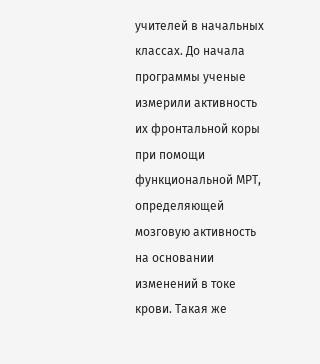учителей в начальных классах. До начала программы ученые измерили активность их фронтальной коры при помощи функциональной МРТ, определяющей мозговую активность на основании изменений в токе крови. Такая же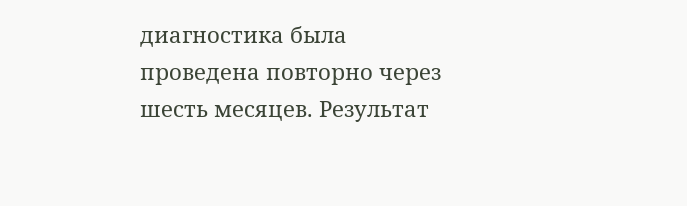диагностика была проведена повторно через шесть месяцев. Результат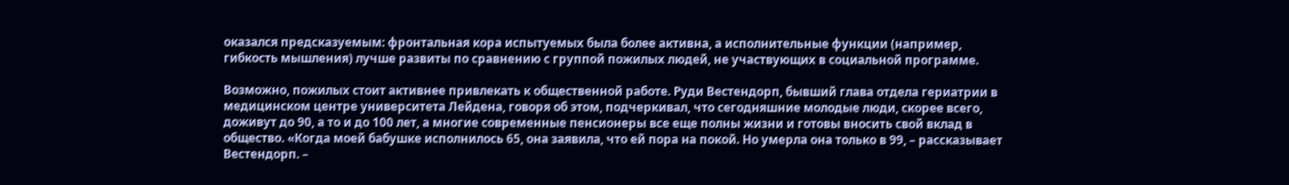оказался предсказуемым: фронтальная кора испытуемых была более активна, а исполнительные функции (например, гибкость мышления) лучше развиты по сравнению с группой пожилых людей, не участвующих в социальной программе.

Возможно, пожилых стоит активнее привлекать к общественной работе. Руди Вестендорп, бывший глава отдела гериатрии в медицинском центре университета Лейдена, говоря об этом, подчеркивал, что сегодняшние молодые люди, скорее всего, доживут до 90, а то и до 100 лет, а многие современные пенсионеры все еще полны жизни и готовы вносить свой вклад в общество. «Когда моей бабушке исполнилось 65, она заявила, что ей пора на покой. Но умерла она только в 99, – рассказывает Вестендорп. –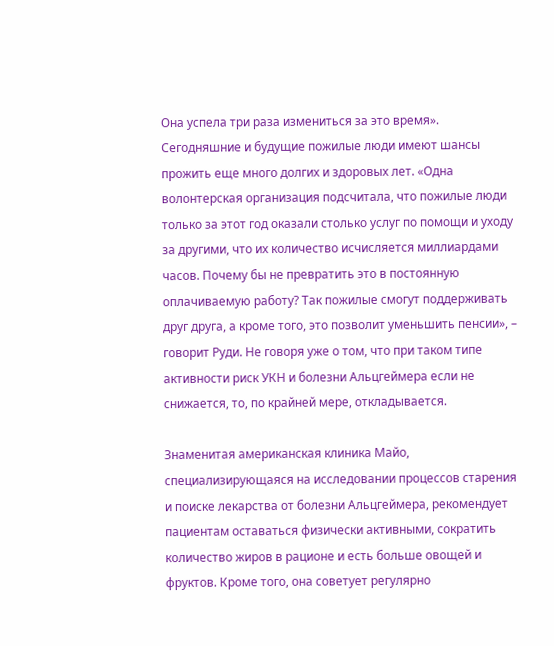Она успела три раза измениться за это время». Сегодняшние и будущие пожилые люди имеют шансы прожить еще много долгих и здоровых лет. «Одна волонтерская организация подсчитала, что пожилые люди только за этот год оказали столько услуг по помощи и уходу за другими, что их количество исчисляется миллиардами часов. Почему бы не превратить это в постоянную оплачиваемую работу? Так пожилые смогут поддерживать друг друга, а кроме того, это позволит уменьшить пенсии», – говорит Руди. Не говоря уже о том, что при таком типе активности риск УКН и болезни Альцгеймера если не снижается, то, по крайней мере, откладывается.

Знаменитая американская клиника Майо, специализирующаяся на исследовании процессов старения и поиске лекарства от болезни Альцгеймера, рекомендует пациентам оставаться физически активными, сократить количество жиров в рационе и есть больше овощей и фруктов. Кроме того, она советует регулярно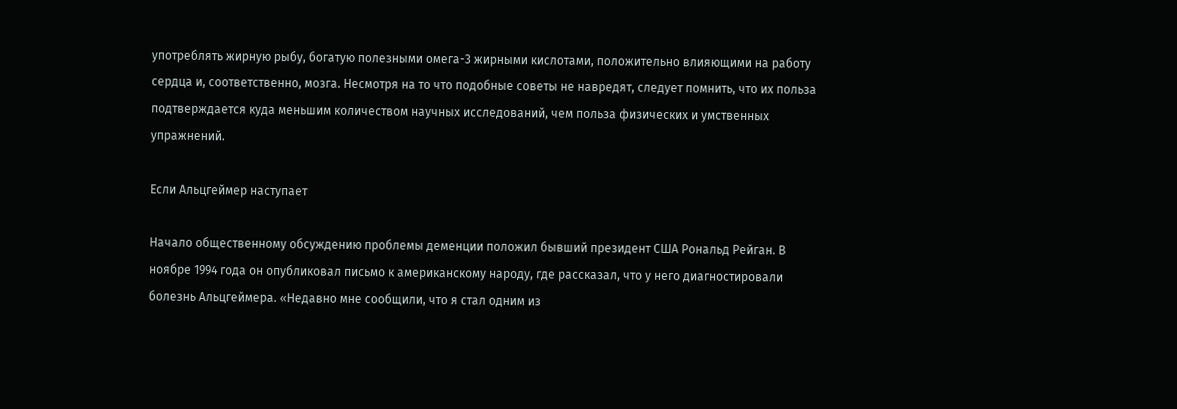употреблять жирную рыбу, богатую полезными омега-3 жирными кислотами, положительно влияющими на работу сердца и, соответственно, мозга. Несмотря на то что подобные советы не навредят, следует помнить, что их польза подтверждается куда меньшим количеством научных исследований, чем польза физических и умственных упражнений.

Если Альцгеймер наступает

Начало общественному обсуждению проблемы деменции положил бывший президент США Рональд Рейган. В ноябре 1994 года он опубликовал письмо к американскому народу, где рассказал, что у него диагностировали болезнь Альцгеймера. «Недавно мне сообщили, что я стал одним из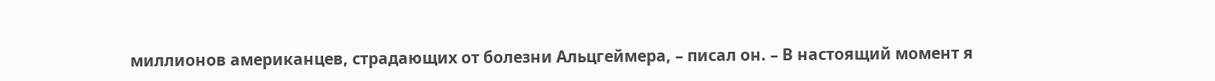миллионов американцев, страдающих от болезни Альцгеймера, – писал он. – В настоящий момент я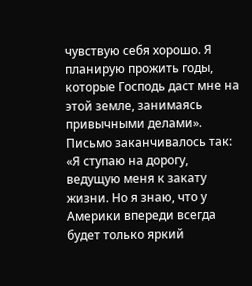чувствую себя хорошо. Я планирую прожить годы, которые Господь даст мне на этой земле, занимаясь привычными делами». Письмо заканчивалось так: «Я ступаю на дорогу, ведущую меня к закату жизни. Но я знаю, что у Америки впереди всегда будет только яркий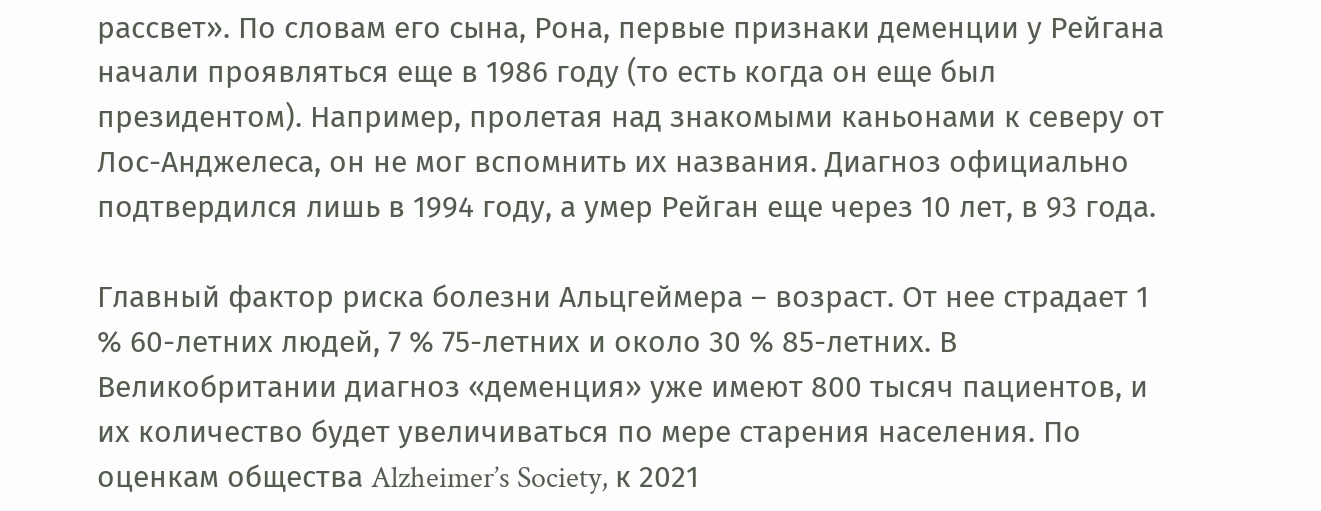рассвет». По словам его сына, Рона, первые признаки деменции у Рейгана начали проявляться еще в 1986 году (то есть когда он еще был президентом). Например, пролетая над знакомыми каньонами к северу от Лос-Анджелеса, он не мог вспомнить их названия. Диагноз официально подтвердился лишь в 1994 году, а умер Рейган еще через 10 лет, в 93 года.

Главный фактор риска болезни Альцгеймера – возраст. От нее страдает 1 % 60-летних людей, 7 % 75-летних и около 30 % 85-летних. В Великобритании диагноз «деменция» уже имеют 800 тысяч пациентов, и их количество будет увеличиваться по мере старения населения. По оценкам общества Alzheimer’s Society, к 2021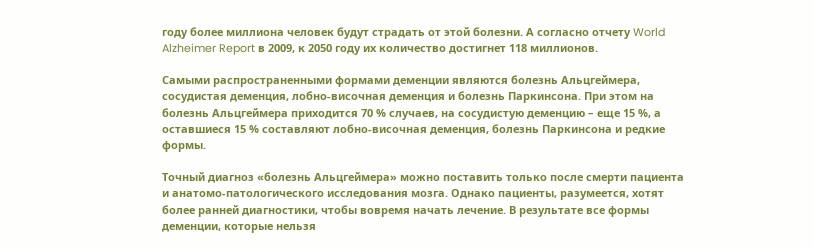году более миллиона человек будут страдать от этой болезни. А согласно отчету World Alzheimer Report в 2009, к 2050 году их количество достигнет 118 миллионов.

Самыми распространенными формами деменции являются болезнь Альцгеймера, сосудистая деменция, лобно-височная деменция и болезнь Паркинсона. При этом на болезнь Альцгеймера приходится 70 % случаев, на сосудистую деменцию – еще 15 %, а оставшиеся 15 % составляют лобно-височная деменция, болезнь Паркинсона и редкие формы.

Точный диагноз «болезнь Альцгеймера» можно поставить только после смерти пациента и анатомо-патологического исследования мозга. Однако пациенты, разумеется, хотят более ранней диагностики, чтобы вовремя начать лечение. В результате все формы деменции, которые нельзя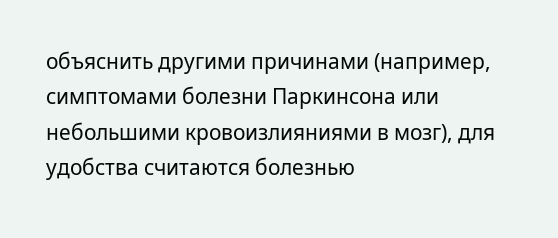объяснить другими причинами (например, симптомами болезни Паркинсона или небольшими кровоизлияниями в мозг), для удобства считаются болезнью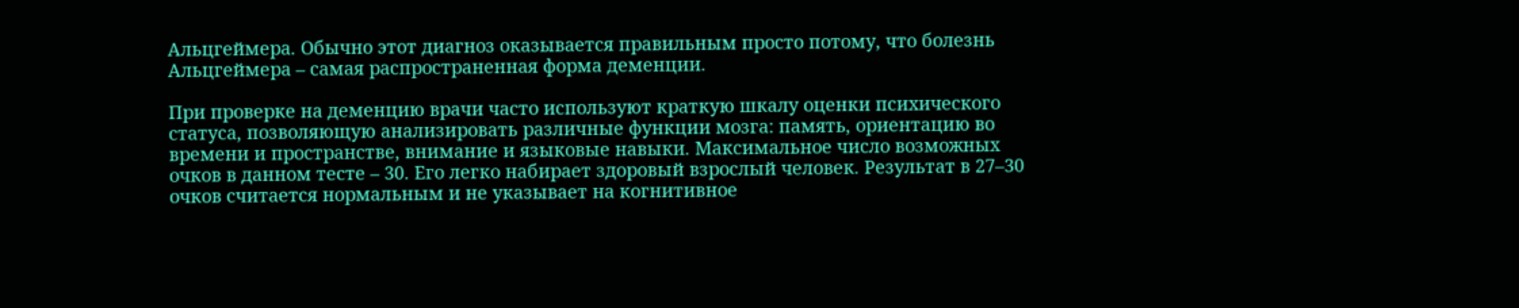Альцгеймера. Обычно этот диагноз оказывается правильным просто потому, что болезнь Альцгеймера – самая распространенная форма деменции.

При проверке на деменцию врачи часто используют краткую шкалу оценки психического статуса, позволяющую анализировать различные функции мозга: память, ориентацию во времени и пространстве, внимание и языковые навыки. Максимальное число возможных очков в данном тесте – 30. Его легко набирает здоровый взрослый человек. Результат в 27–30 очков считается нормальным и не указывает на когнитивное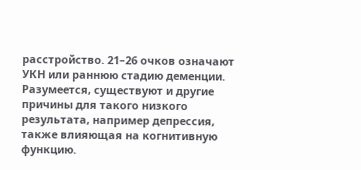расстройство. 21–26 очков означают УКН или раннюю стадию деменции. Разумеется, существуют и другие причины для такого низкого результата, например депрессия, также влияющая на когнитивную функцию.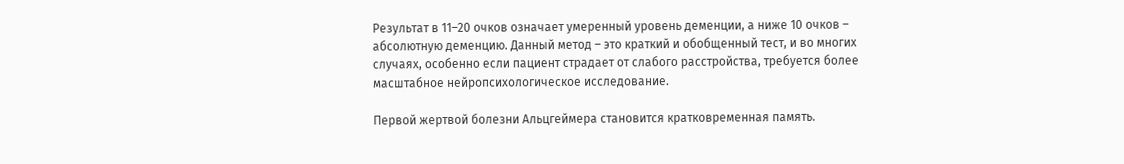Результат в 11–20 очков означает умеренный уровень деменции, а ниже 10 очков – абсолютную деменцию. Данный метод – это краткий и обобщенный тест, и во многих случаях, особенно если пациент страдает от слабого расстройства, требуется более масштабное нейропсихологическое исследование.

Первой жертвой болезни Альцгеймера становится кратковременная память.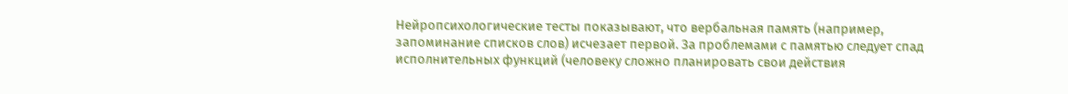Нейропсихологические тесты показывают, что вербальная память (например, запоминание списков слов) исчезает первой. За проблемами с памятью следует спад исполнительных функций (человеку сложно планировать свои действия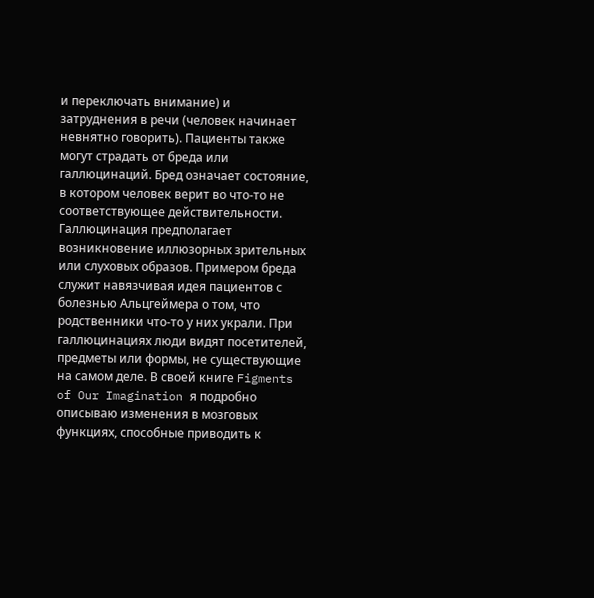и переключать внимание) и затруднения в речи (человек начинает невнятно говорить). Пациенты также могут страдать от бреда или галлюцинаций. Бред означает состояние, в котором человек верит во что-то не соответствующее действительности. Галлюцинация предполагает возникновение иллюзорных зрительных или слуховых образов. Примером бреда служит навязчивая идея пациентов с болезнью Альцгеймера о том, что родственники что-то у них украли. При галлюцинациях люди видят посетителей, предметы или формы, не существующие на самом деле. В своей книге Figments of Our Imagination я подробно описываю изменения в мозговых функциях, способные приводить к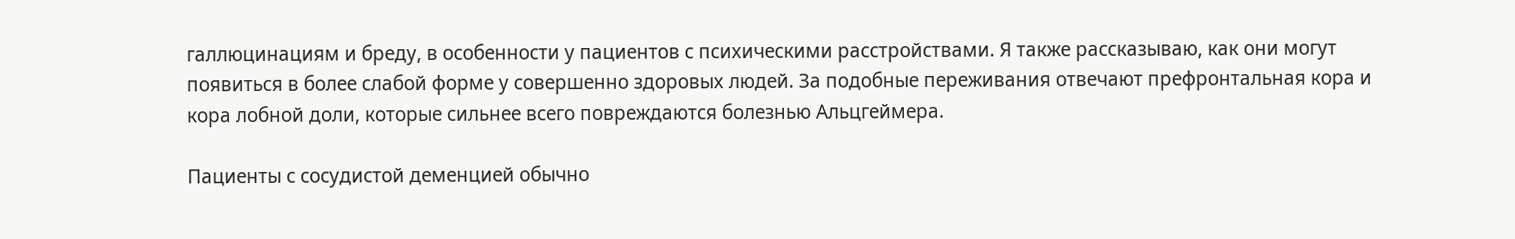галлюцинациям и бреду, в особенности у пациентов с психическими расстройствами. Я также рассказываю, как они могут появиться в более слабой форме у совершенно здоровых людей. За подобные переживания отвечают префронтальная кора и кора лобной доли, которые сильнее всего повреждаются болезнью Альцгеймера.

Пациенты с сосудистой деменцией обычно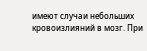имеют случаи небольших кровоизлияний в мозг. При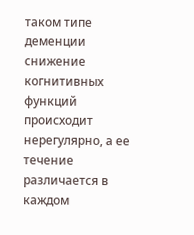таком типе деменции снижение когнитивных функций происходит нерегулярно, а ее течение различается в каждом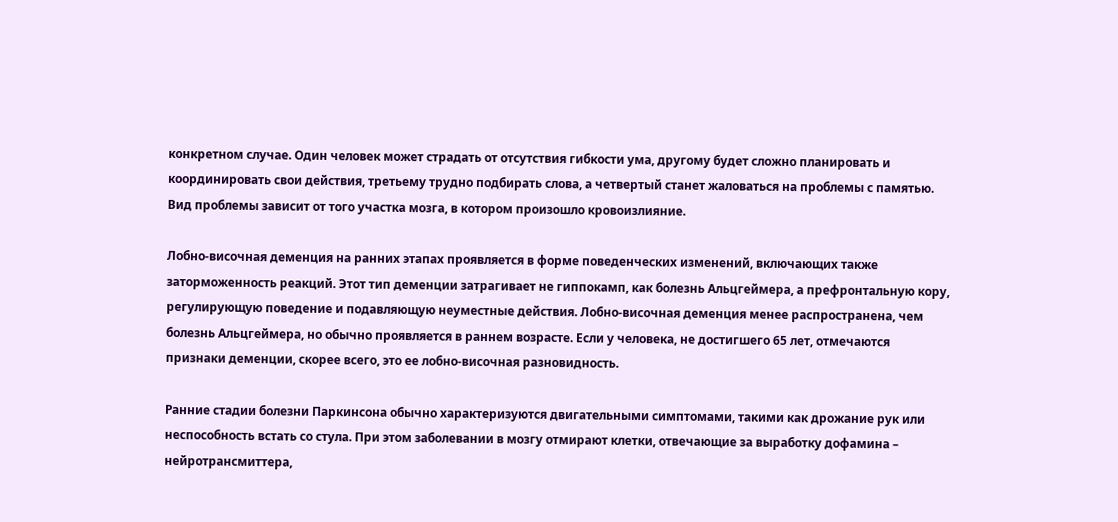конкретном случае. Один человек может страдать от отсутствия гибкости ума, другому будет сложно планировать и координировать свои действия, третьему трудно подбирать слова, а четвертый станет жаловаться на проблемы с памятью. Вид проблемы зависит от того участка мозга, в котором произошло кровоизлияние.

Лобно-височная деменция на ранних этапах проявляется в форме поведенческих изменений, включающих также заторможенность реакций. Этот тип деменции затрагивает не гиппокамп, как болезнь Альцгеймера, а префронтальную кору, регулирующую поведение и подавляющую неуместные действия. Лобно-височная деменция менее распространена, чем болезнь Альцгеймера, но обычно проявляется в раннем возрасте. Если у человека, не достигшего 65 лет, отмечаются признаки деменции, скорее всего, это ее лобно-височная разновидность.

Ранние стадии болезни Паркинсона обычно характеризуются двигательными симптомами, такими как дрожание рук или неспособность встать со стула. При этом заболевании в мозгу отмирают клетки, отвечающие за выработку дофамина – нейротрансмиттера,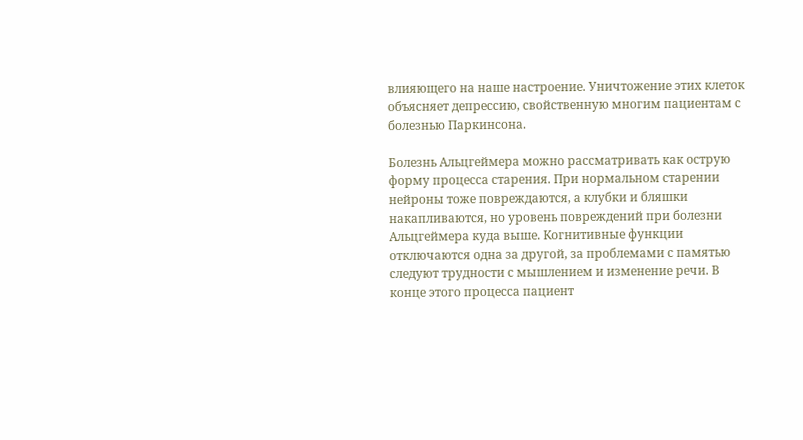влияющего на наше настроение. Уничтожение этих клеток объясняет депрессию, свойственную многим пациентам с болезнью Паркинсона.

Болезнь Альцгеймера можно рассматривать как острую форму процесса старения. При нормальном старении нейроны тоже повреждаются, а клубки и бляшки накапливаются, но уровень повреждений при болезни Альцгеймера куда выше. Когнитивные функции отключаются одна за другой, за проблемами с памятью следуют трудности с мышлением и изменение речи. В конце этого процесса пациент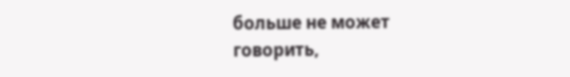больше не может говорить,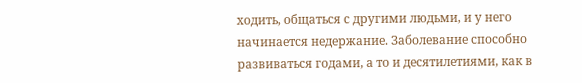ходить, общаться с другими людьми, и у него начинается недержание. Заболевание способно развиваться годами, а то и десятилетиями, как в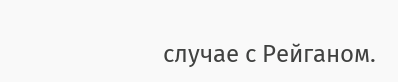случае с Рейганом.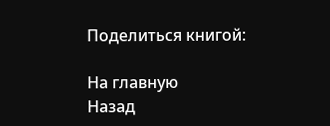Поделиться книгой:

На главную
Назад